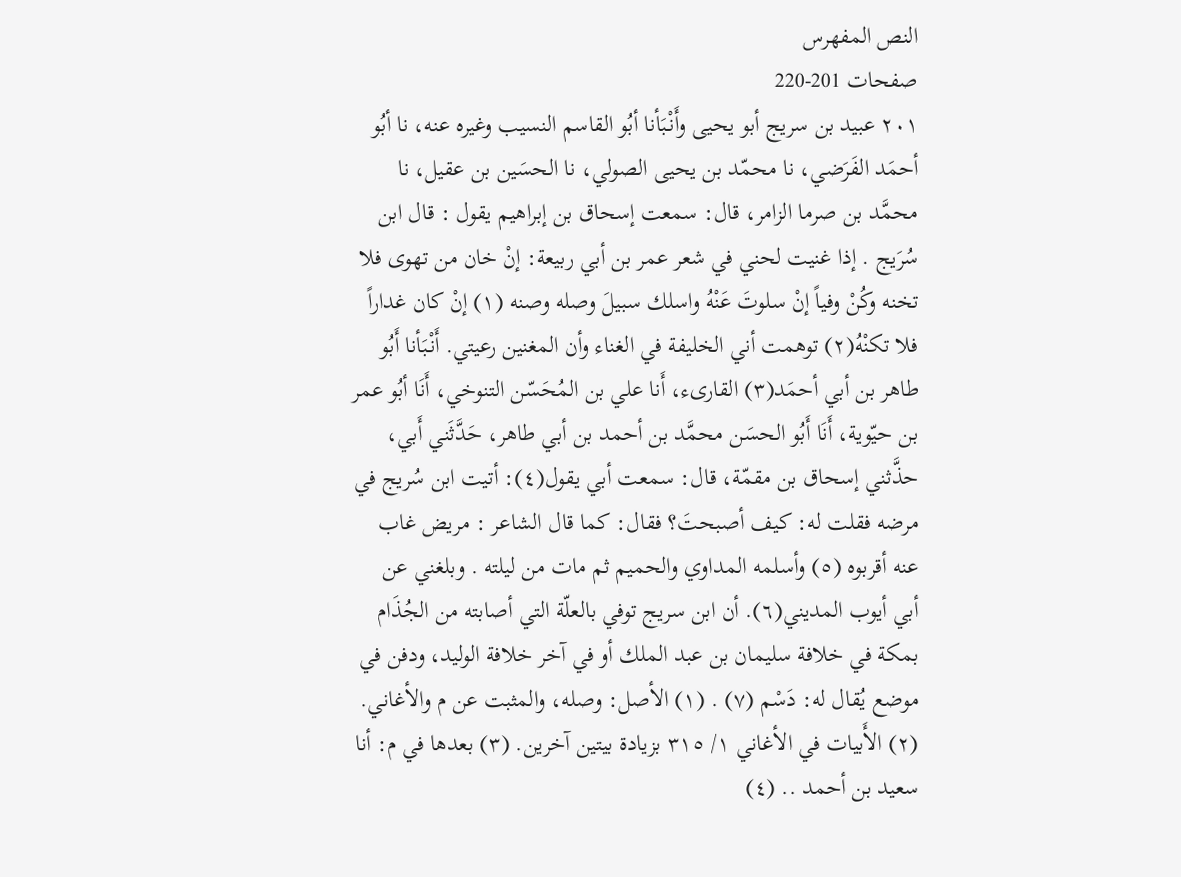النص المفهرس
صفحات 201-220
٢٠١ عبيد بن سریج أبو يحيى وأَنْبَأنا أبُو القاسم النسيب وغيره عنه، نا أبُو أحمَد الفَرَضي، نا محمّد بن يحيى الصولي، نا الحسَين بن عقيل، نا محمَّد بن صرما الزامر، قال: سمعت إسحاق بن إبراهيم يقول : قال ابن سُرَیج . إذا غنيت لحني في شعر عمر بن أبي ربيعة: إنْ خان من تهوى فلا تخنه وكُنْ وفياً إنْ سلوتَ عَنْهُ واسلك سبيلَ وصله وصنه (١) إنْ كان غداراً فلا تكنْهُ(٢) توهمت أني الخليفة في الغناء وأن المغنين رعيتي. أَنْبَأنا أَبُو طاهر بن أبي أحمَد(٣) القارىء، أَنا علي بن المُحَسّن التنوخي، أَنَا أبُو عمر بن حيّوية، أَنَا أَبُو الحسَن محمَّد بن أحمد بن أبي طاهر، حَدَّثَني أَبي، حذَّثني إسحاق بن مقمّة، قال: سمعت أبي يقول(٤): أتيت ابن سُريج في مرضه فقلت له: كيف أصبحتَ؟ فقال: كما قال الشاعر : مريض غاب عنه أقربوه (٥) وأسلمه المداوي والحميم ثم مات من ليلته . وبلغني عن أبي أيوب المديني(٦). أن ابن سريج توفي بالعلّة التي أصابته من الجُذَام بمكة في خلافة سليمان بن عبد الملك أو في آخر خلافة الولید، ودفن في موضع یُقال له: دَسْم (٧) . (١) الأصل: وصله، والمثبت عن م والأغاني. (٢) الأَبيات في الأغاني ١/ ٣١٥ بزيادة بيتين آخرين. (٣) بعدها في م: أنا سعيد بن أحمد .. (٤)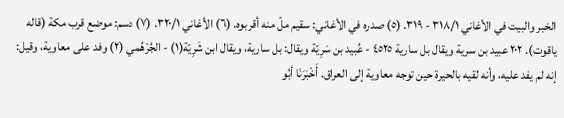الخبر والبيت في الأغاني ٣١٨/١ - ٣١٩. (٥) صدره في الأغاني: سقيم ملّ منه أقربوه. (٦) الأغاني ٣٢٠/١. (٧) دسم: موضع قرب مكة (قاله ياقوت). ٢٠٢ عبيد بن سرية ويقال بل سارية ٤٥٢٥ - عُبيد بن سَرِيّة ويقال: بل سارية، ويقال ابن شَرِيّة(١) - الجُرْهُمي (٢) وفد على معاوية، وقيل: إنه لم يفد عليه، وأنه لقيه بالحيرة حين توجه معاوية إلى العراق. أَخْبَرَنَا أبُو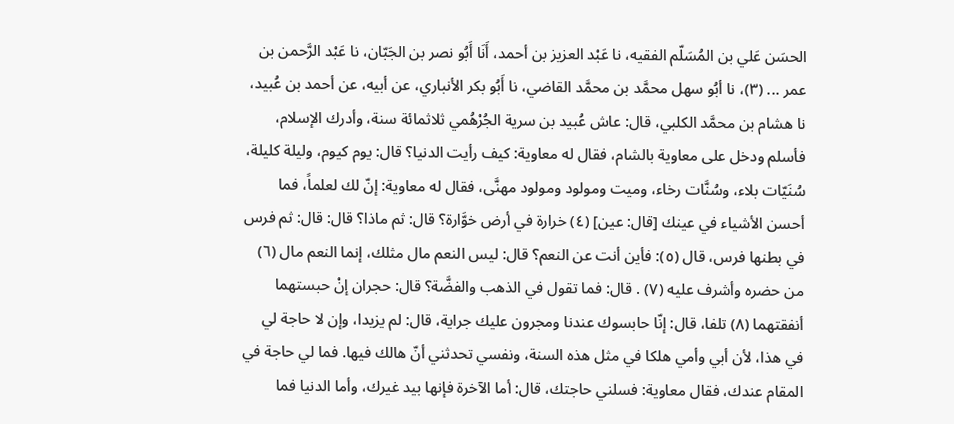الحسَن عَلي بن المُسَلّم الفقيه، نا عَبْد العزيز بن أحمد، أَنَا أَبُو نصر بن الجَبّان، نا عَبْد الرَّحمن بن عمر ... (٣)، نا أبُو سهل محمَّد بن محمَّد القاضي، نا أَبُو بكر الأنباري، عن أبيه، عن أحمد بن عُبيد، نا هشام بن محمَّد الكلبي، قال: عاش عُبيد بن سرية الجُرْهُمي ثلاثمائة سنة، وأدرك الإسلام، فأسلم ودخل على معاوية بالشام، فقال له معاوية: كيف رأيت الدنيا؟ قال: يوم كيوم، وليلة كليلة، سُنَيّات بلاء، وسُنَّات رخاء، وميت ومولود ومولود مهنَّى، فقال له معاوية: إنّ لك لعلماً، فما أحسن الأشياء في عينك [قال: عين] (٤) خرارة في أرض خوَّارة؟ قال: ثم ماذا؟ قال: قال: ثم فرس في بطنها فرس، قال (٥): فأين أنت عن النعم؟ قال: ليس النعم مال مثلك، إنما النعم مال (٦) من حضره وأشرف عليه (٧) . قال: فما تقول في الذهب والفضَّة؟ قال: حجران إنْ حبستهما أنفقتهما (٨) تلفا، قال: إنّا حابسوك عندنا ومجرون عليك جراية، قال: لم یزیدا، وإن لا حاجة لي في هذا، لأن أبي وأمي هلكا في مثل هذه السنة، ونفسي تحدثني أنّ هالك فيها. فما لي حاجة في المقام عندك، فقال معاوية: فسلني حاجتك، قال: أما الآخرة فإنها بيد غيرك، وأما الدنيا فما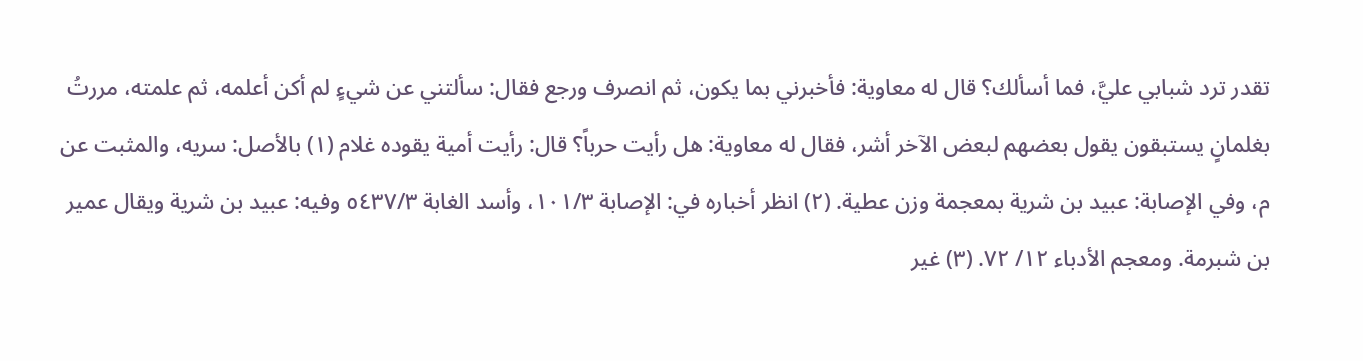تقدر ترد شبابي عليَّ، فما أسألك؟ قال له معاوية: فأخبرني بما يكون، ثم انصرف ورجع فقال: سألتني عن شيءٍ لم أكن أعلمه، ثم علمته، مررتُ بغلمانٍ يستبقون يقول بعضهم لبعض الآخر أشر، فقال له معاوية: هل رأيت حرباً؟ قال: رأيت أمية يقوده غلام (١) بالأصل: سريه، والمثبت عن م، وفي الإصابة: عبيد بن شرية بمعجمة وزن عطية. (٢) انظر أخباره في: الإصابة ١٠١/٣، وأسد الغابة ٥٤٣٧/٣ وفيه: عبيد بن شرية ويقال عمير بن شبرمة. ومعجم الأدباء ١٢/ ٧٢. (٣) غير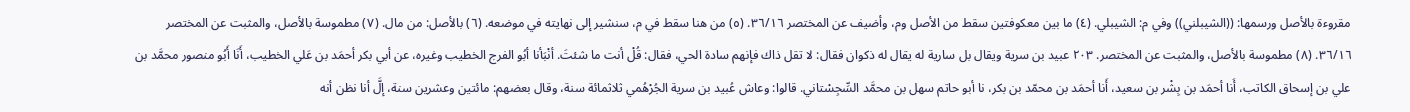مقروءة بالأصل ورسمها: ((الشيبلني)) وفي م: الشيبلي. (٤) ما بين معكوفتين سقط من الأصل وم، وأضيف عن المختصر ٣٦/١٦. (٥) من هنا سقط في م، سنشير إلى نهايته في موضعه. (٦) بالأصل: من مال. (٧) مطموسة بالأصل، والمثبت عن المختصر ٣٦/١٦. (٨) مطموسة بالأصل، والمثبت عن المختصر. ٢٠٣ عبيد بن سرية ويقال بل سارية له يقال له ذكوان فقال: لا تقل ذاك فإنهم سادة الحي، فقال: قُلْ أنت ما شئتَ. أنْبَأنا أبُو الفرج الخطيب وغيره، عن أبي بكر أحمَد بن عَلي الخطيب، أَنَا أَبُو منصور محمَّد بن علي بن إسحاق الكاتب، أَنا أحمَد بن بِشْر بن سعيد، أَنا أحمَد بن محمّد بن بكر، نا أبو حاتم سهل بن محمَّد السِّجِسْتاني. قالوا: وعاش عُبيد بن سرية الجُرْهُمي ثلاثمائة سنة، وقال بعضهم: مائتين وعشرين سنة، إلَّ أنا نظن أنه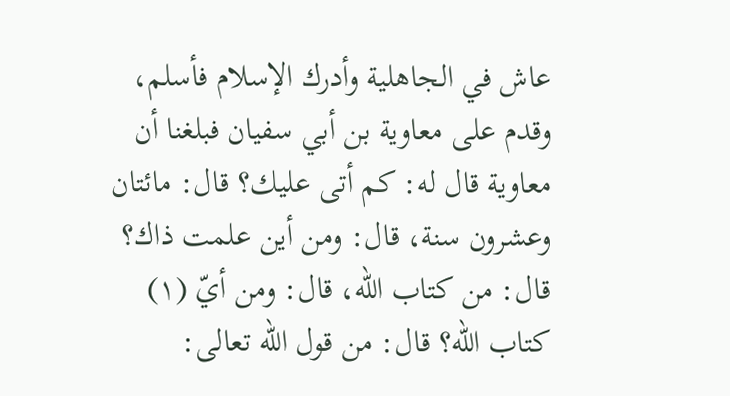عاش في الجاهلية وأدرك الإسلام فأسلم، وقدم على معاوية بن أبي سفيان فبلغنا أن معاوية قال له: كم أتى عليك؟ قال: مائتان وعشرون سنة، قال: ومن أين علمت ذاك؟ قال: من كتاب الله، قال: ومن أيّ (١) كتاب الله؟ قال: من قول الله تعالى: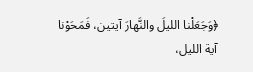﴿وَجَعَلْنا الليلَ والنَّهارَ آيتين، فَمَحَوْنا آية الليل،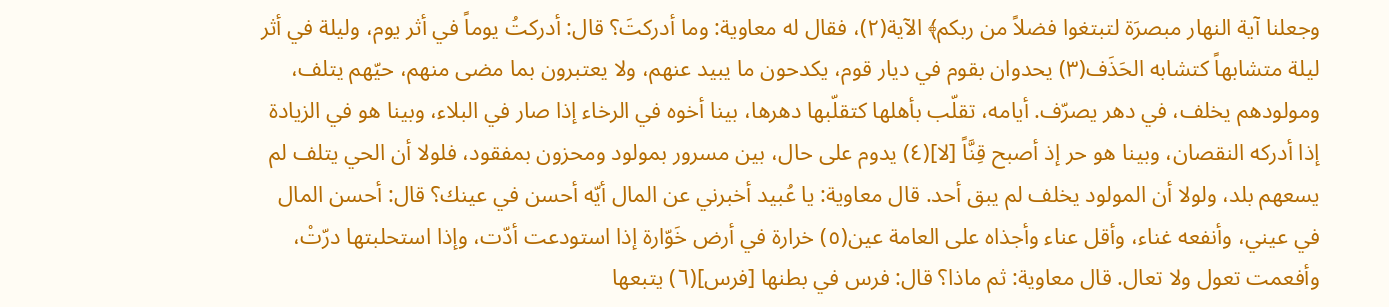وجعلنا آية النهار مبصرَة لتبتغوا فضلاً من ربكم﴾ الآية(٢)، فقال له معاوية: وما أدركتَ؟ قال: أدركتُ يوماً في أثر يوم، وليلة في أثر ليلة متشابهاً كتشابه الحَذَف(٣) يحدوان بقوم في ديار قوم، يكدحون ما يبيد عنهم، ولا يعتبرون بما مضى منهم، حيّهم يتلف، ومولودهم يخلف، في دهر يصرّف. أيامه، تقلّب بأهلها كتقلّبها دهرها، بينا أخوه في الرخاء إذا صار في البلاء، وبينا هو في الزيادة إذا أدركه النقصان، وبينا هو حر إذ أصبح قِنَّاً [لا](٤) يدوم على حال، بين مسرور بمولود ومحزون بمفقود، فلولا أن الحي يتلف لم يسعهم بلد، ولولا أن المولود يخلف لم يبق أحد. قال معاوية: يا عُبيد أخبرني عن المال أيّه أحسن في عينك؟ قال: أحسن المال في عيني، وأنفعه غناء، وأقل عناء وأجذاه على العامة عين(٥) خرارة في أرض خَوّارة إذا استودعت أدّت، وإذا استحلبتها درّتْ، وأفعمت تعول ولا تعال. قال معاوية: ثم ماذا؟ قال: فرس في بطنها [فرس](٦) يتبعها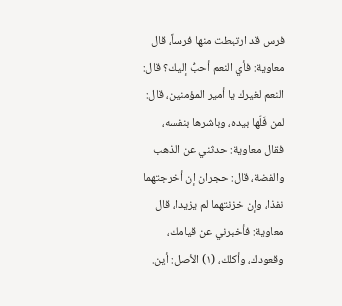فرس قد ارتبطت منها فرساً، قال معاوية: فأي النعم أحبُّ إليك؟ قال: النعم لغيرك يا أمير المؤمنين، قال: لمن فَلّها بيده، وباشرها بنفسه، فقال معاوية: حدثني عن الذهب والفضة، قال: حجران إن أخرجتهما نفذا، وإن خزنتهما لم يزيدا، قال معاوية: فأخبرني عن قيامك، وقعودك، وأكلك، (١) الأصل: أين.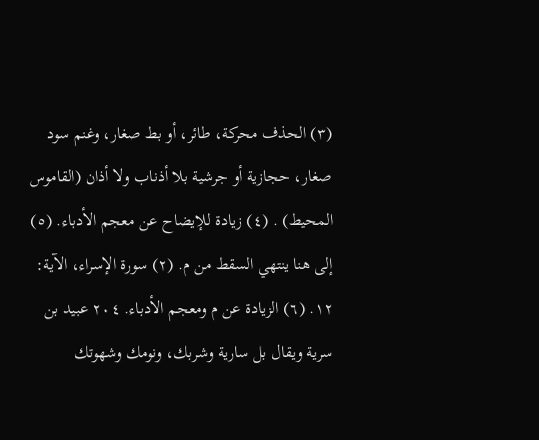(٣) الحذف محركة، طائر، أو بط صغار، وغنم سود صغار، حجازية أو جرشية بلا أذناب ولا أذان (القاموس المحيط) . (٤) زيادة للإيضاح عن معجم الأدباء. (٥) إلى هنا ينتهي السقط من م. (٢) سورة الإسراء، الآية: ١٢. (٦) الزيادة عن م ومعجم الأدباء. ٢٠٤ عبيد بن سرية ويقال بل سارية وشربك، ونومك وشهوتك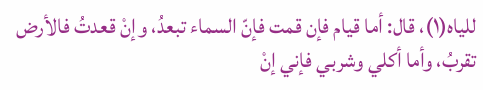للياه(١)، قال: أما قيام فإن قمت فإنّ السماء تبعدُ، وإنْ قعدتُ فالأرض تقربُ، وأما أكلي وشربي فإني إنْ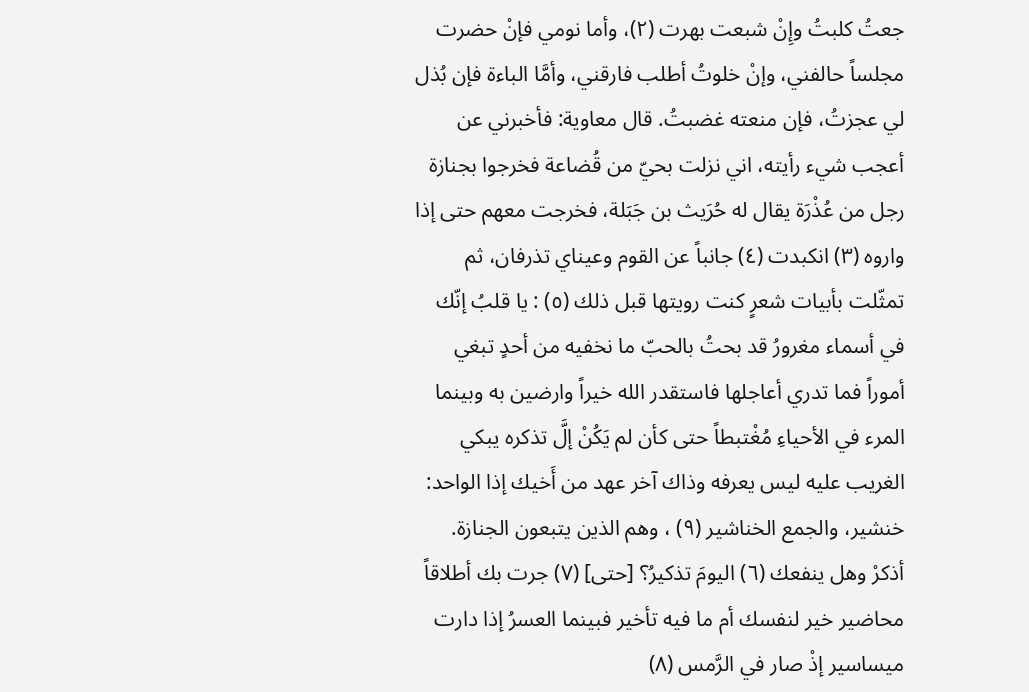جعتُ كلبتُ وإِنْ شبعت بهرت (٢)، وأما نومي فإنْ حضرت مجلساً حالفني، وإنْ خلوتُ أطلب فارقني، وأمَّا الباءة فإن بُذل لي عجزتُ، فإن منعته غضبتُ. قال معاوية: فأخبرني عن أعجب شيء رأيته، اني نزلت بحيّ من قُضاعة فخرجوا بجنازة رجل من عُذْرَة يقال له حُرَيث بن جَبَلة، فخرجت معهم حتى إذا واروه (٣) انكبدت (٤) جانباً عن القوم وعيناي تذرفان، ثم تمثّلت بأبيات شعرٍ كنت رويتها قبل ذلك (٥) : يا قلبُ إنّك في أسماء مغرورُ قد بحتُ بالحبّ ما نخفيه من أحدٍ تبغي أموراً فما تدري أعاجلها فاستقدر الله خيراً وارضين به وبينما المرء في الأحياءِ مُغْتبطاً حتى كأن لم يَكُنْ إلَّ تذكره يبكي الغريب عليه ليس يعرفه وذاك آخر عهد من أَخيك إذا الواحد: خنشير، والجمع الخناشير (٩) ، وهم الذين يتبعون الجنازة. أذكرْ وهل ينفعك (٦) اليومَ تذكيرُ؟ [حتى] (٧) جرت بك أطلاقاً محاضير خير لنفسك أم ما فيه تأخير فبينما العسرُ إذا دارت ميساسير إذْ صار في الرَّمس (٨)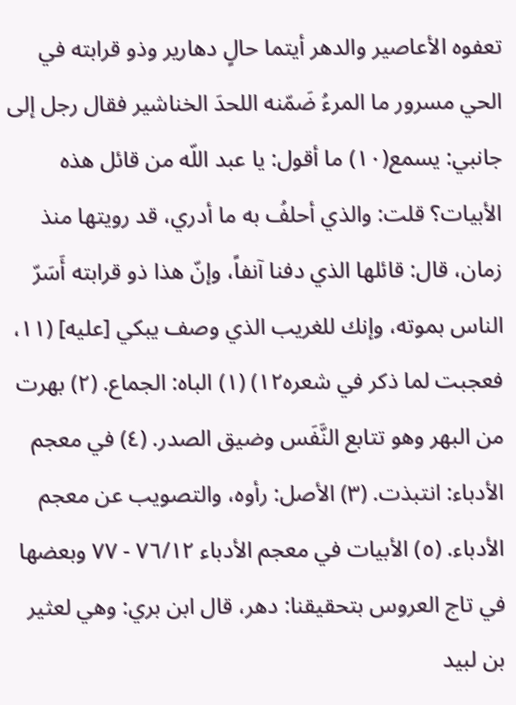تعفوه الأعاصير والدهر أيتما حالٍ دهارير وذو قرابته في الحي مسرور ما المرءُ ضَمّنه اللحدَ الخناشير فقال رجل إلى جانبي: يسمع(١٠) ما أقول: يا عبد اللّه من قائل هذه الأبيات؟ قلت: والذي أحلفُ به ما أدري، قد رويتها منذ زمان، قال: قائلها الذي دفنا آنفاً، وإنّ هذا ذو قرابته أَسَرّ الناس بموته، وإنك للغريب الذي وصف يبكي [عليه] (١١، فعجبت لما ذكر في شعره١٢) (١) الباه: الجماع. (٢) بهرت من البهر وهو تتابع النَّفَس وضيق الصدر. (٤) في معجم الأدباء: انتبذت. (٣) الأصل: رأوه، والتصويب عن معجم الأدباء. (٥) الأبيات في معجم الأدباء ٧٦/١٢ - ٧٧ وبعضها في تاج العروس بتحقيقنا: دهر، قال ابن بري: وهي لعثير بن لبيد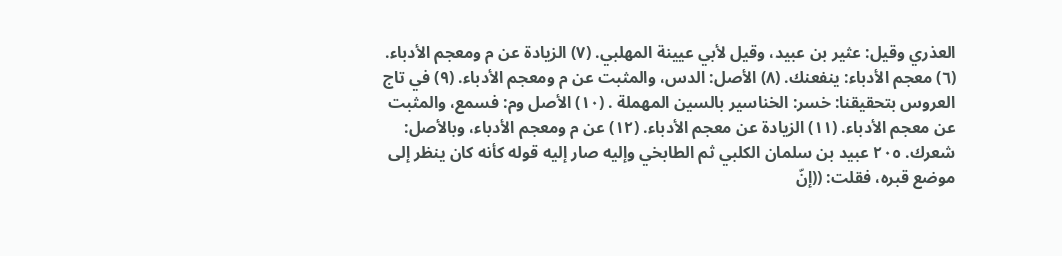العذري وقيل: عثير بن عبيد، وقيل لأبي عيينة المهلبي. (٧) الزيادة عن م ومعجم الأدباء. (٦) معجم الأدباء: ينفعنك. (٨) الأصل: الدس، والمثبت عن م ومعجم الأدباء. (٩) في تاج العروس بتحقيقنا: خسر: الخناسير بالسين المهملة . (١٠) الأصل وم: فسمع، والمثبت عن معجم الأدباء. (١١) الزيادة عن معجم الأدباء. (١٢) عن م ومعجم الأدباء، وبالأصل: شعرك. ٢٠٥ عبيد بن سلمان الكلبي ثم الطابخي وإليه صار إليه قوله كأنه كان ينظر إلى موضع قبره، فقلت: ((إنّ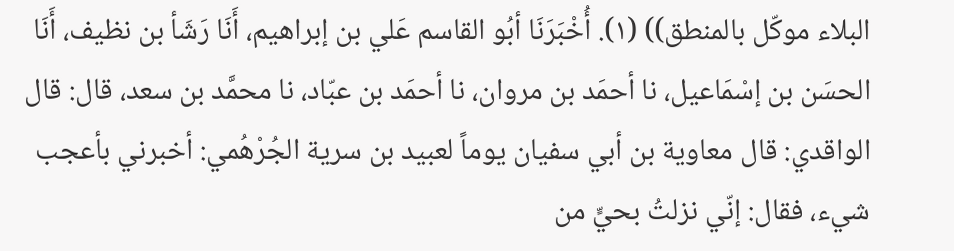البلاء موكّل بالمنطق)) (١). أُخْبَرَنَا أبُو القاسم عَلي بن إبراهيم، أَنَا رَشَأ بن نظيف، أَنَا الحسَن بن إسْمَاعيل، نا أحمَد بن مروان، نا أحمَد بن عبّاد، نا محمَّد بن سعد، قال: قال الواقدي: قال معاوية بن أبي سفيان يوماً لعبيد بن سرية الجُرْهُمي: أخبرني بأعجب شيء، فقال: إنّي نزلتُ بحيٍّ من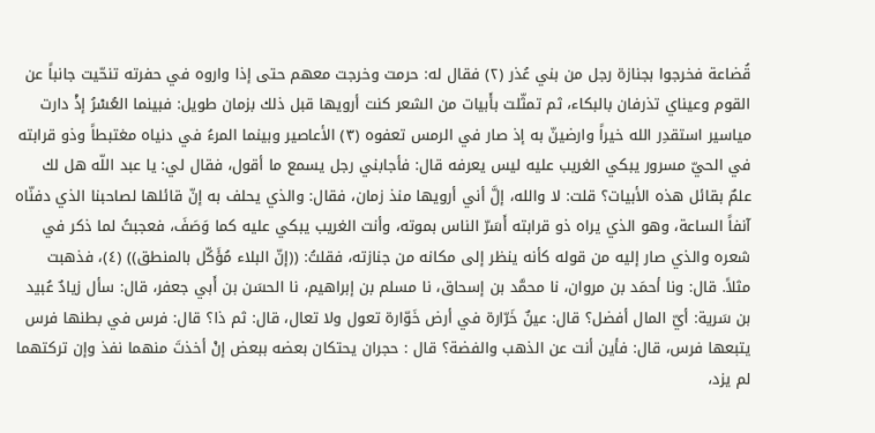قُضاعة فخرجوا بجنازة رجل من بني عُذر (٢) فقال له: حرمت وخرجت معهم حتى إذا واروه في حفرته تنحّيت جانباً عن القوم وعيناي تذرفان بالبكاء، ثم تمثّلت بأَبيات من الشعر كنت أرويها قبل ذلك بزمان طويل: فبينما العُسْرُ إذْ دارت مياسير استقدِر الله خيراً وارضينّ به إذ صار في الرمس تعفوه (٣) الأعاصير وبينما المرءُ في دنياه مغتبطاً وذو قرابته في الحيّ مسرور يبكي الغريب عليه ليس يعرفه قال: فأجابني رجل يسمع ما أقول، فقال لي: يا عبد اللّه هل لك علمٌ بقائل هذه الأبيات؟ قلت: لا والله، إلَّ أني أرويها منذ زمان، فقال: والذي يحلف به إنّ قائلها لصاحبنا الذي دفنّاه آنفاً الساعة، وهو الذي يراه ذو قرابته أَسَرّ الناس بموته، وأنت الغريب يبكي عليه كما وَصَفَ، فعجبتُ لما ذكر في شعره والذي صار إليه من قوله كأنه ينظر إلى مكانه من جنازته، فقلتُ: ((إنّ البلاء مُؤَكّل بالمنطق)) (٤)، فذهبت مثلاً. قال: ونا أحمَد بن مروان، نا محمَّد بن إسحاق، نا مسلم بن إبراهيم، نا الحسَن بن أَبي جعفر، قال: سأل زيادٌ عُبيد بن سَرية: أيّ المال أفضل؟ قال: عينٌ خَرّارة في أرض خَوّارة تعول ولا تعال، قال: ثم ذا؟ قال: فرس في بطنها فرس يتبعها فرس، قال: فأين أنت عن الذهب والفضة؟ قال : حجران يحتكان بعضه ببعض إنْ أخذتَ منهما نفذ وإن تركتهما لم يزد،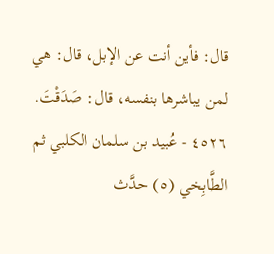قال: فأين أنت عن الإبل، قال: هي لمن يباشرها بنفسه، قال: صَدَقْتَ. ٤٥٢٦ - عُبيد بن سلمان الكلبي ثم الطَّابِخي (٥) حدَّث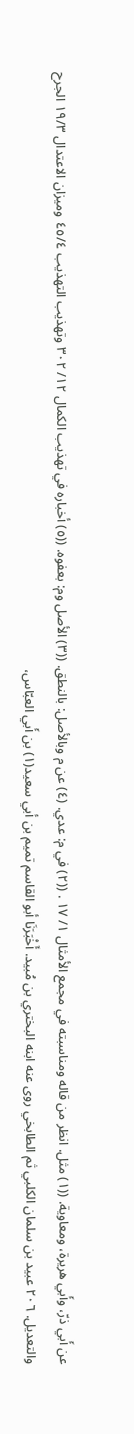عن أَبي ذرّ، وأَبي هريرة، ومعاوية. ((١) مثل. انظر من قاله ومناسبته في مجمع الأمثال ١/ ١٧ . ((٢) في م: عدي. (٤) عن م وبالأصل: بالنطق. ((٣) الأصل وم: بعفوه. ((٥) أخباره في تهذيب الكمال ١٢/ ٣٠٢ وتهذيب التهذيب ٤٥/٤ وميزان الاعتدال ١٩/٣ الجرح والتعديل. ٢٠٦ عبيد بن سلمان الكلبي ثم الطابخي روى عنه ابنه البختري بن مُبید. أَخْبَرَنَا أبو القاسم تميم بن أبي سعيد(١) بن أَبي العبّاس،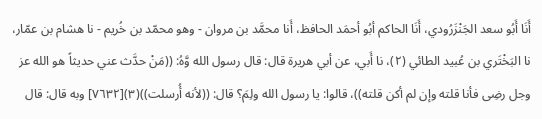أَنَا أَبُو سعد الجَنْزَرُودي، أَنَا الحاكم أبُو أحمَد الحافظ، أَنا محمَّد بن مروان - وهو محمّد بن خُریم - نا هشام بن عمّار، نا البَخْتَري بن عُبيد الطائي (٢)، نا أَبي، عن أبي هريرة قال: قال رسول الله وَّهُ: ((مَنْ حدَّث عني حديثاً هو الله عز وجل رضِى فأنا قلته وإن لم أكن قلته))، قالوا: يا رسول الله ولِمَ؟ قال: ((لأنه أُرسلت))(٣)[٧٦٣٢] وبه قال: قال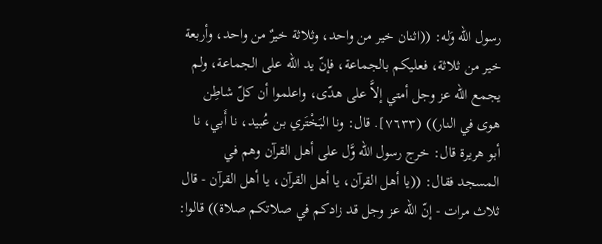رسول الله وَله: ((اثنان خير من واحد، وثلاثة خيرٌ من واحد، وأربعة خير من ثلاثة، فعليكم بالجماعة، فإنّ يد الله على الجماعة، ولم يجمع الله عز وجل أمتي إلاَّ على هدّى، واعلموا أن كلّ شاطِن هوى في النار)) (٧٦٣٣]. قال: ونا البَخْتَري بن عُبيد، نا أَبي، نا أبو هريرة قال: خرج رسول الله وَّل على أهل القرآن وهم في المسجد فقال: ((يا أهل القرآن، يا أهل القرآن، يا أهل القرآن - قال ثلاث مرات - إنّ الله عز وجل قد زادكم في صلاتكم صلاة)) قالوا: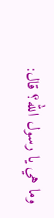وما هي يا رسول الله؟ قال: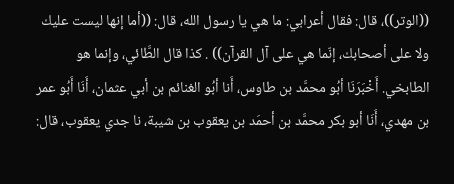((الوتر))، قال: فقال أعرابي: ما هي يا رسول الله، قال: ((أما إنها ليست عليك ولا على أصحابك، إنّما هي على آل القرآن)) . كذا قال الطَّائي، وإنما هو الطابخي. أَخْبَرَنَا أبُو محمَّد بن طاوس، أَنا أبُو الغنائم بن أبي عثمان، أَنَا أَبُو عمر بن مهدي، أَنَا أبو بكر محمَّد بن أحمَد بن يعقوب بن شيبة، نا جدي يعقوب، قال: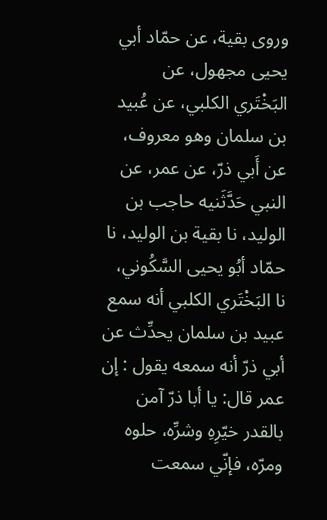وروى بقية، عن حمّاد أبي يحيى مجهول، عن البَخْتَري الكلبي، عن عُبيد بن سلمان وهو معروف، عن أَبي ذرّ، عن عمر، عن النبي حَدَّثَنيه حاجب بن الوليد، نا بقية بن الوليد، نا حمّاد أبُو يحيى السَّكُوني، نا البَخْتَري الكلبي أنه سمع عبيد بن سلمان يحدِّث عن أبي ذرّ أنه سمعه يقول : إن عمر قال: يا أبا ذرّ آمن بالقدر خيّرِهِ وشرِّه، حلوه ومرّه، فإنّي سمعت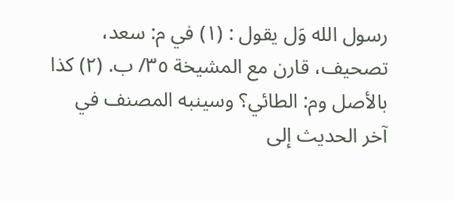رسول الله وَل يقول : (١) في م: سعد، تصحيف، قارن مع المشيخة ٣٥/ ب. (٢) كذا بالأصل وم: الطائي؟ وسينبه المصنف في آخر الحديث إلى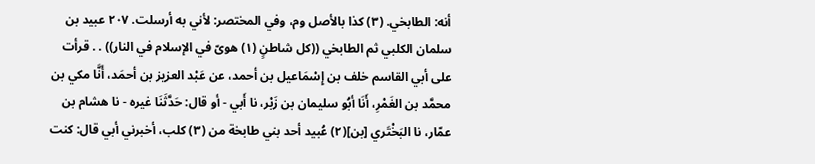أنه: الطابخي. (٣) كذا بالأصل وم، وفي المختصر: لأني به أرسلت. ٢٠٧ عبيد بن سلمان الكلبي ثم الطابخي ((كل شاطنٍ (١) هوىّ في الإسلام في النار)) . . قرأت على أبي القاسم خلف بن إِسْمَاعيل بن أحمد، عن عَبْد العزيز بن أحمَد، أَنَّا مكي بن محمَّد بن الغَمْرِ، أَنَا أبُو سليمان بن زَبْر، نا أَبي - أو قال: حَدَّثَنَا غيره - نا هشام بن عمّار، نا البَخْتَري [بن](٢) عُبيد أحد بني طابخة من (٣) كلب، أخبرني أبي قال: كنت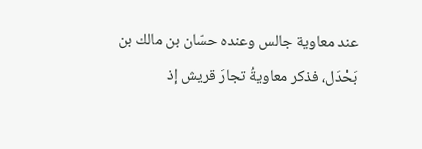عند معاوية جالس وعنده حسّان بن مالك بن بَحْدَل، فذكر معاويةُ تجارَ قريش إذ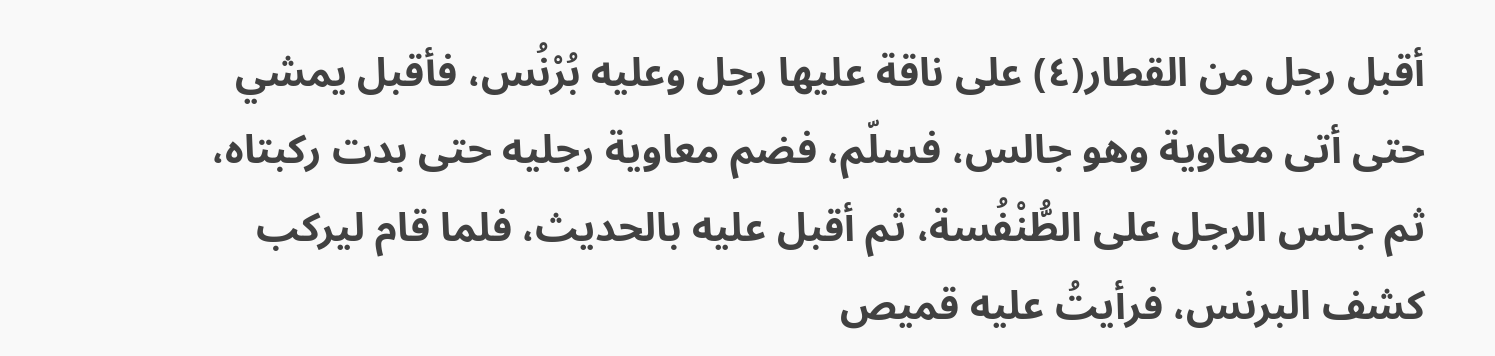أقبل رجل من القطار(٤) على ناقة عليها رجل وعليه بُرْنُس، فأقبل يمشي حتى أتى معاوية وهو جالس، فسلّم، فضم معاوية رجليه حتى بدت ركبتاه، ثم جلس الرجل على الطُّنْفُسة، ثم أقبل عليه بالحديث، فلما قام ليركب كشف البرنس، فرأيتُ عليه قميص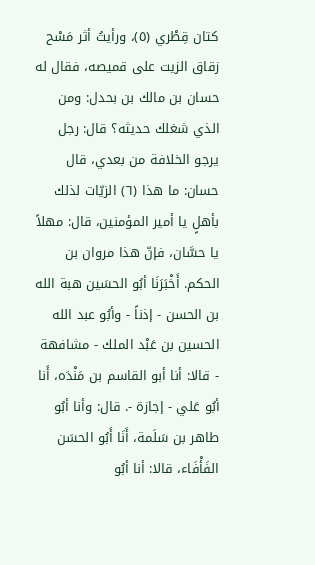كتان قِطْري (٥)، ورأيتُ أثر مَسْح زقاق الزيت على قميصه، فقال له حسان بن مالك بن بحدل: ومن الذي شغلك حديثه؟ قال: رجل يرجو الخلافة من بعدي، قال حسان: ما هذا (٦) الزيّات لذلك بأهلٍ يا أمير المؤمنين، قال: مهلاً يا حسَّان، فإنّ هذا مروان بن الحكم. أَخْبَرَنَا أبُو الحسَين هبة الله بن الحسن - إذناً - وأبُو عبد الله الحسين بن عَبْد الملك - مشافهة - قالا: أنا أبو القاسم بن مَنْدَه، أَنا أبُو عَلي - إجازة -. قال: وأنا أبُو طاهر بن سَلَمة، أَنَا أَبُو الحسَن الفَأْفَاء، قالا: أنا أبُو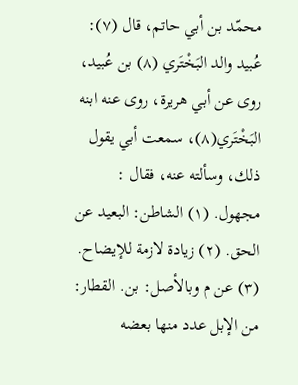محمّد بن أبي حاتم، قال (٧): عُبيد والد البَخْتَري (٨) بن عُبيد، روى عن أبي هريرة، روى عنه ابنه البَخْتَري(٨)، سمعت أبي يقول ذلك، وسألته عنه، فقال : مجهول. (١) الشاطن: البعيد عن الحق. (٢) زيادة لازمة للإيضاح. (٣) عن م وبالأصل: بن. القطار: من الإبل عدد منها بعضه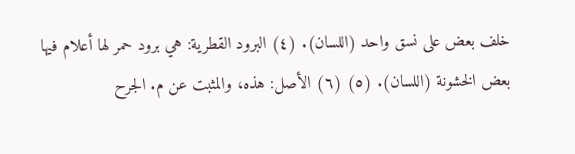خلف بعض على نسق واحد (اللسان). (٤) البرود القطرية: هي برود حمر لها أعلام فيها بعض الخشونة (اللسان). (٥) (٦) الأصل: هذه، والمثبت عن م. الجرح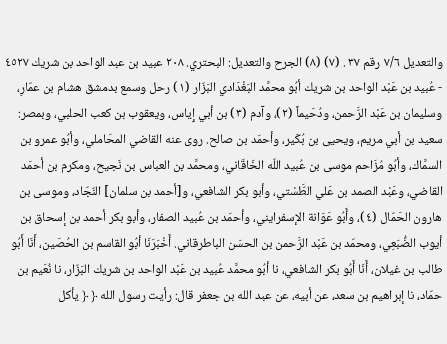والتعديل ٧/٦ رقم ٣٧ . (٧) (٨) الجرح والتعديل: البحتري. ٢٠٨ عبيد بن عبد الواحد بن شريك ٤٥٢٧ - عُبيد بن عَبْد الواحد بن شريك أبُو محمَّد البَغْدَادي البَزّار (١) رحل وسمع بدمشق هشام بن عمّارِ، وسليمان بن عَبْد الرَّحمن، ودُحَيماً (٢)، وآدم (٣) بن أبي إِياس، ويعقوب بن كعب الحلبي، وبمصر: سعيد بن أبي مريم، ويحيى بن بُكَير، وأحمَد بن صالح. روى عنه القاضي المحَاملي، وأبُو عمرو بن السمَّاك، وأبُو مُزَاحم موسى بن عُبيد اللّه الخَاقَاني، ومحمَّد بن العباس بن نَجيح، ومكرم بن أحمَد القاضي، وعَبْد الصمد بن عَلي الطَّسْتي، وأبو بكر الشافعي، و[أحمد بن سلمان] النّجّاد، وموسى بن هارون الحَمّال (٤)، وأَبُو عَوَانة الإسفرايني، وأحمَد بن عُبيد الصفار، وأبو بكر أحمد بن إسحاق بن أيوب الضُّبَعِي، ومحمّد بن عَبْد الرَّحمن بن الحسَن الباطرقاني. أَخْبَرَنَا أبُو القاسم بن الحُصَين، أَنَا أَبُو طالب بن غيلان، أَنَا أَبُو بكر الشافعي، نا أبُو محمَّد عُبيد بن عَبْد الواحد بن شريك البَزّار، نا نُعَيم بن حمّاد، نا إبراهيم بن سعد، عن أبيه، عن عبد الله بن جعفر قال: رأيت رسول الله ﴿ ﴿ يأكل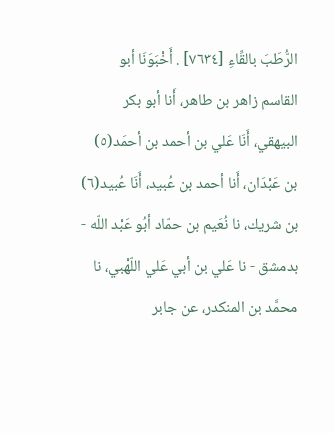الرُّطَبَ بالقِّاءِ [٧٦٣٤] . أَخْبَوَنَا أبو القاسم زاهر بن طاهر، أَنا أبو بكر البيهقي، أَنَا عَلي بن أحمد بن أحمَد(٥) بن عَبْدَان، أَنا أحمد بن عُبيد، أَنَا عُبيد(٦) بن شريك، نا نُعَيم بن حمّاد أبُو عَبْد اللّه - بدمشق - نا عَلي بن أبي عَلي اللّهْبي، نا محمَّد بن المنكدر، عن جابر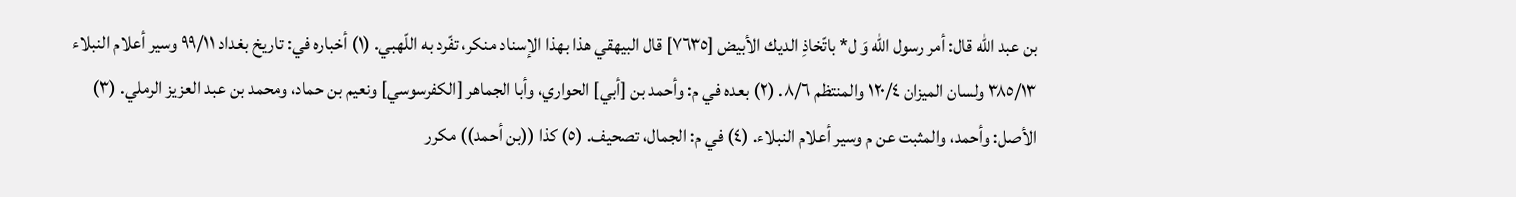بن عبد الله قال: أمر رسول الله وَ ل* باتّخاذِ الديك الأبيض [٧٦٣٥] قال البيهقي هذا بهذا الإسناد منكر، تفّرد به اللّهبي. (١) أخباره في: تاريخ بغداد ٩٩/١١ وسير أعلام النبلاء ٣٨٥/١٣ ولسان الميزان ١٢٠/٤ والمنتظم ٨/٦. (٢) بعده في م: وأحمد بن [أبي] الحواري، وأبا الجماهر [الكفرسوسي] ونعيم بن حماد، ومحمد بن عبد العزيز الرملي. (٣) الأصل: وأحمد، والمثبت عن م وسير أعلام النبلاء. (٤) في م: الجمال، تصحيف. (٥) كذا ((بن أحمد)) مكرر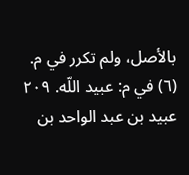بالأصل، ولم تكرر في م. (٦) في م: عبيد اللّه. ٢٠٩ عبيد بن عبد الواحد بن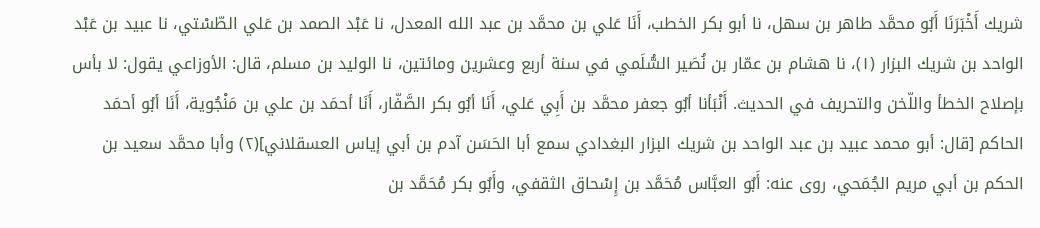شريك أَخْبَرَنَا أَبُو محمَّد طاهر بن سهل، نا أبو بكر الخطب، أَنَا عَلي بن محمَّد بن عبد الله المعدل، نا عَبْد الصمد بن عَلي الطّسْتي، نا عبيد بن عَبْد الواحد بن شريك البزار (١)، نا هشام بن عمّار بن نُصَير السُّلَمي في سنة أربع وعشرين ومائتين، نا الوليد بن مسلم، قال: الأوزاعي يقول: لا بأس بإصلاح الخطأ واللّخن والتحريف في الحديث. أَنْبَأنا أبُو جعفر محمَّد بن أَبِي عَلي، أَنَا أبُو بكر الصَّفّار، أَنَا أحمَد بن علي بن مَنْجُوية، أَنَا أبُو أحمَد الحاكم [قال: أبو محمد عبيد بن عبد الواحد بن شريك البزار البغدادي سمع أبا الحَسَن آدم بن أبي إياس العسقلاني](٢) وأبا محمَّد سعيد بن الحكم بن أبي مريم الجُمَحي، روى عنه: أَبُو العبَّاس مُحَمَّد بن إِسْحاق الثقفي، وأَبُو بكر مُحَمَّد بن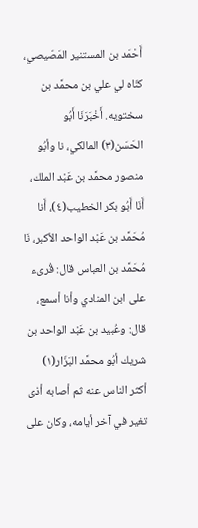أَحْمَد بن المستنير المَصّيصي، كنّاه لي علي بن محمَّد بن سختويه. أَخْبَرَنَا أَبُو الحَسَن(٣) المالكي، نا وأبُو منصور محمَّد بن عَبْد الملك، أَنَا أَبُو بكر الخطيب(٤)، أَنا مُحَمَّد بن عَبْد الواحد الأكبر، نَا مُحَمَّد بن العباس قال: قُرىء على ابن المنادي وأنا أسمع، قال: وعُبيد بن عَبْد الواحد بن شريك أبُو محمَّد البَزّار(١) أكثر الناس عنه ثم أصابه أذى تغير في آخر أيامه، وكان على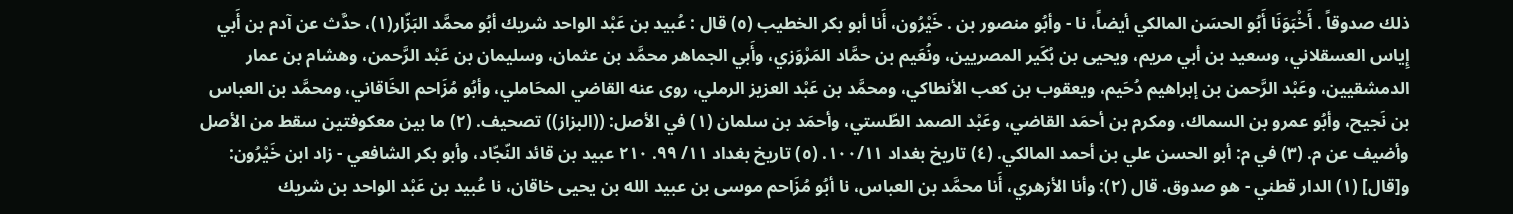ذلك صدوقاً . أَخْبَوَنَا أَبُو الحسَن المالكي أيضاً، نا - وأبُو منصور بن . خَيْرُون، أَنا أبو بكر الخطيب (٥) قال : عُبيد بن عَبْد الواحد شريك أبُو محمَّد البَزّار(١)، حدَّث عن آدم بن أَبي إِياس العسقلاني، وسعيد بن أبي مريم، ويحيى بن بُكَير المصريين، ونُعَيم بن حمَّاد المَرْوَزي، وأَبي الجماهر محمَّد بن عثمان، وسليمان بن عَبْد الرَّحمن، وهشام بن عمار الدمشقيين، وعَبْد الرَّحمن بن إبراهيم دُحَيم، ويعقوب بن كعب الأنطاكي، ومحمَّد بن عَبْد العزيز الرملي، روى عنه القاضي المحَاملي، وأبُو مُزَاحم الخَاقاني، ومحمَّد بن العباس بن نَجیح، وأبُو عمرو بن السماك، ومكرم بن أحمَد القاضي، وعَبْد الصمد الطّستي، وأحمَد بن سلمان (١) في الأصل: ((البزاز)) تصحيف. (٢) ما بين معكوفتين سقط من الأصل وأضيف عن م. (٣) في م: أبو الحسن علي بن أحمد المالكي. (٤) تاريخ بغداد ١٠٠/١١. (٥) تاريخ بغداد ١١/ ٩٩. ٢١٠ عبید بن قائد النّجّاد، وأبو بكر الشافعي - زاد ابن خَيْرُون: و[قال] (١) الدار قطني - هو صدوق. قال (٢): وأنا الأزهري، أَنا محمَّد بن العباس، نا أبُو مُزَاحم موسى بن عبيد الله بن يحيى خاقان، نا عُبيد بن عَبْد الواحد بن شريك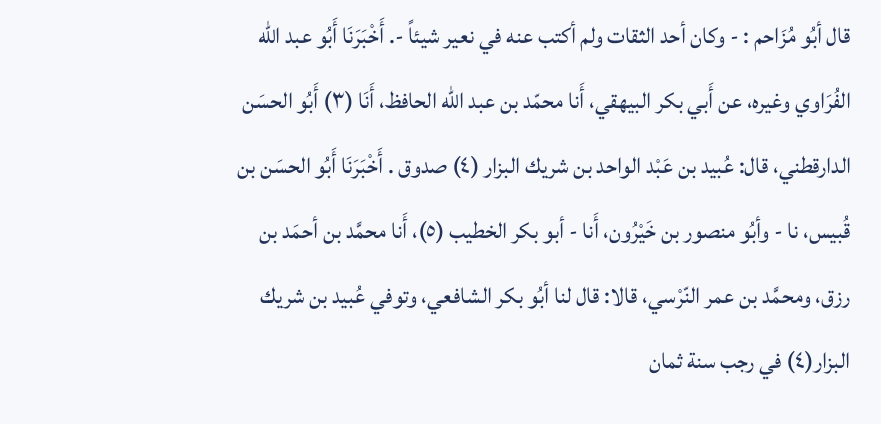قال أبُو مُزَاحم : - وكان أحد الثقات ولم أکتب عنه في نعیر شيئاً -. أَخْبَرَنَا أَبُو عبد اللّه الفُرَاوي وغيره، عن أَبي بكر البيهقي، أَنا محمّد بن عبد الله الحافظ، أَنَا (٣) أَبُو الحسَن الدارقطني، قال: عُبيد بن عَبْد الواحد بن شريك البزار (٤) صدوق . أَخْبَرَنَا أَبُو الحسَن بن قُبيس، نا - وأبُو منصور بن خَيْرُون، أَنا - أبو بكر الخطيب (٥)، أَنا محمَّد بن أحمَد بن رزق، ومحمَّد بن عمر النّرْسي، قالا: قال لنا أبُو بكر الشافعي، وتوفي عُبيد بن شريك البزار(٤) في رجب سنة ثمان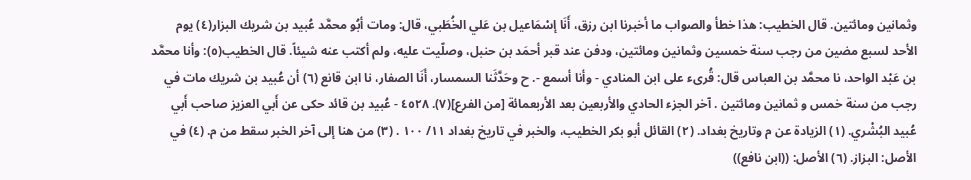وثمانين ومائتين. قال الخطيب: هذا خطأ والصواب ما أخبرنا ابن رزق، أَنَا إسْمَاعيل بن عَلي الخُطَبي، قال: ومات أبُو محمَّد عُبيد بن شريك البزار(٤) يوم الأحد لسبع مضين من رجب سنة خمسين وثمانين ومائتين، ودفن عند قبر أحمَد بن حنبل، وصلّيت عليه، ولم أكتب عنه شيئاً. قال الخطيب(٥): وأنا محمَّد بن عَبْد الواحد، نا محمَّد بن العباس قال: قُرىء على ابن المنادي - وأنا أسمع -. ح وحَدَّثَنا السمسار، أَنَا الصفار، نا ابن قانع (٦) أن عُبيد بن شريك مات في رجب من سنة خمس و ثمانین ومائتين . آخر الجزء الحادي والأربعين بعد الأربعمائة [من الفرع](٧). ٤٥٢٨ - عُبید بن قائد حكى عن أَبي العزيز صاحب أَبي عُبيد البُشْري. (١) الزيادة عن م وتاريخ بغداد. (٢) القائل أبو بكر الخطيب، والخبر في تاريخ بغداد ١١/ ١٠٠ . (٣) من هنا إلى آخر الخبر سقط من م. (٤) في الأصل: البزاز. (٦) الأصل: ((ابن نافع))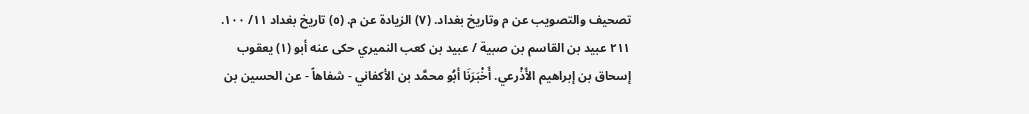تصحيف والتصويب عن م وتاريخ بغداد. (٧) الزيادة عن م. (٥) تاريخ بغداد ١١/ ١٠٠. ٢١١ عبيد بن القاسم بن صبية / عبيد بن كعب النميري حكى عنه أبو (١) يعقوب إسحاق بن إبراهيم الأَذْرعي. أَخْبَرَنَا أبُو محمَّد بن الأكفاني - شفاهاً - عن الحسين بن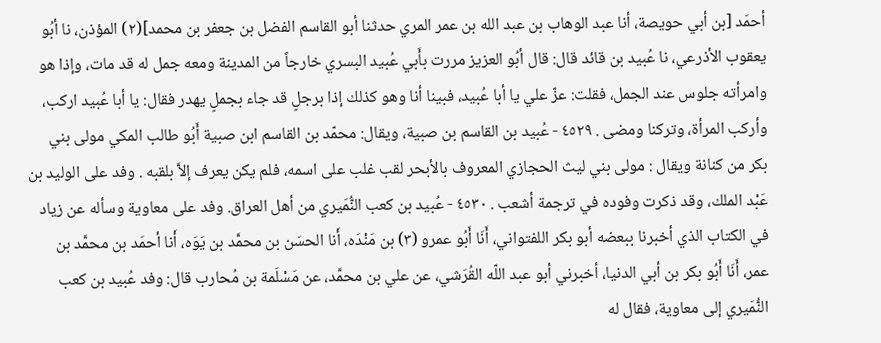أحمَد [بن أبي حويصة، أنا عبد الوهاب بن عبد الله بن عمر المري حدثنا أبو القاسم الفضل بن جعفر بن محمد](٢) المؤذن، نا أبُو يعقوب الأذرعي، نا عُبيد بن قائد قال: قال أبُو العزيز مررت بأَبي عُبيد البسري خارجاً من المدينة ومعه جمل له قد مات، وإذا هو وامرأته جلوس عند الجمل، فقلت: عزّ علي يا أبا عُبيد، فبينا أنا وهو كذلك إذا برجلٍ قد جاء بجملٍ يهدر فقال: يا أبا عُبيد اركب، وأركب المرأة، وتركنا ومضى . ٤٥٢٩ - عُبيد بن القاسم بن صبية، ويقال: محمّد بن القاسم ابن صبية أَبُو طالب المكي مولى بني بكر من كنانة ويقال : مولى بني لیث الحجازي المعروف بالأبحر لقب غلب على اسمه، فلم يكن يعرف إلاَّ بلقبه . وفد على الوليد بن عَبْد الملك، وقد ذكرت وفوده في ترجمة أشعب . ٤٥٣٠ - عُبيد بن كعب النُّمَيري من أهل العراق. وفد على معاوية وسأله عن زياد في الكتاب الذي أخبرنا ببعضه أبو بكر اللفتواني، أَنَا أَبُو عمرو (٣) بن مَنْدَه، أَنا الحسَن بن محمَّد بن يَوَه، أَنا أحمَد بن محمَّد بن عمر، أَنَا أَبُو بكر بن أبي الدنيا، أخبرني أبو عبد اللّه القُرَشي، عن علي بن محمَّد، عن مَسْلَمة بن مُحارب قال: وفد عُبيد بن كعب النُّمَيري إلى معاوية، فقال له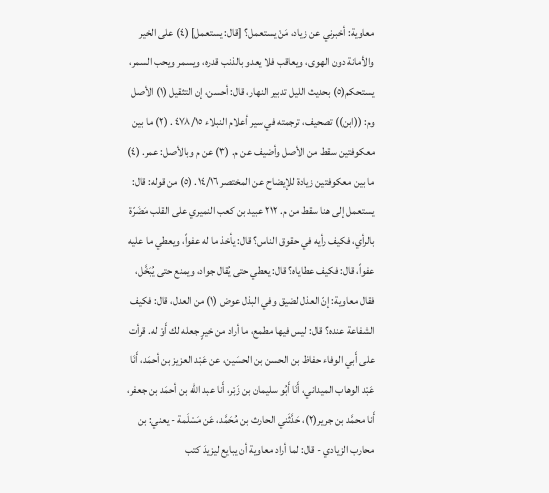معاوية: أخبرني عن زياد، مَنْ يستعمل؟ [قال: يستعمل] (٤) على الخير والأمانة دون الهوى، ويعاقب فلا يعدو بالذنب قدره، ويسمر ويحب السمر، يستحكم(٥) بحديث الليل تدبير النهار، قال: أحسن، إن التثقيل (١) الأصل وم: ((ابن)) تصحيف، ترجمته في سير أعلام النبلاء ٤٧٨/١٥ . (٢) ما بين معكوفتين سقط من الأصل وأضيف عن م. (٣) عن م وبالأصل: عمر. (٤) ما بين معكوفتين زيادة للإيضاح عن المختصر ١٤/١٦. (٥) من قوله: قال: يستعمل إلى هنا سقط من م. ٢١٢ عبيد بن كعب النميري على القلب مَضَرّة بالرأي، فكيف رأيه في حقوق الناس؟ قال: يأخذ ما له عفواً، ويعطي ما عليه عفواً، قال: فكيف عطاياه؟ قال: يعطي حتى يُقال جواد، ويمنع حتى يُبَخَّل، فقال معاوية: إنّ العذل لضيق وفي البذل عوض (١) من العدل، قال: فكيف الشفاعة عنده؟ قال: ليس فيها مطمع، ما أراد من خيرٍ جعله لك أَوْ له. قرأت على أَبي الوفاء حفاظ بن الحسن بن الحسَين، عن عَبْد العزيز بن أحمَد، أَنَا عَبْد الوهاب الميداني، أَنَا أَبُو سليمان بن زَبْر، أَنا عبد الله بن أحمَد بن جعفر، أَنا محمَّد بن جرير(٢)، حَدَّثَني الحارث بن مُحَمَّد، عَن مَسْلَمة - يعني: بن محارب الزيادي - قال: لما أراد معاوية أن يبايع ليزيدَ كتب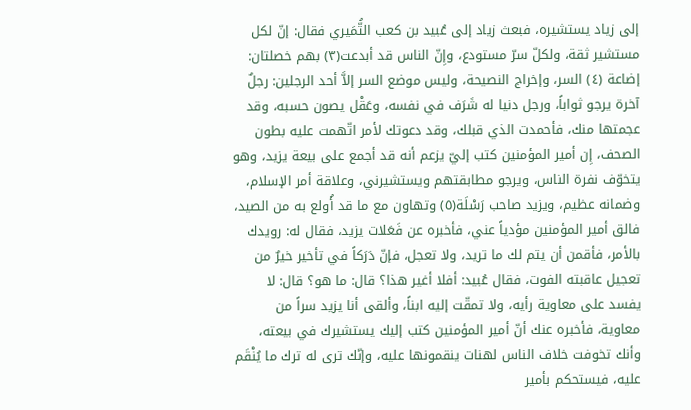إلى زياد يستشيره، فبعث زياد إلى عُبيد بن كعب التُّمَيري فقال: إنّ لكل مستشير ثقة، ولكلّ سرّ مستودع، وإِنّ الناس قد أبدعت(٣) بهم خصلتان: إضاعة (٤) السر، وإخراج النصيحة، وليس موضع السر إلاَّ أحد الرجلين: رجلٌ آخرة يرجو ثواباً، ورجل دنيا له شَرَف في نفسه، وعَقْل يصون حسبه، وقد عجمتها منك، فأحمدت الذي قبلك، وقد دعوتك لأمر اتّهمت عليه بطون الصحف، إِن أمير المؤمنين كتب إليّ يزعم أنه قد أجمع على بيعة يزيد، وهو يتخوّف نفرة الناس، ويرجو مطابقتهم ويستشيرني، وعلاقة أمر الإسلام، وضمانه عظيم، ويزيد صاحب رَسْلَة(٥) وتهاون مع ما قد أُولع به من الصيد، فالق أمير المؤمنين مؤدياً عني، فأخبره عن فَعَلات يزيد، فقال له: رويدك بالأمر، فأقمن أن يتم لك ما تريد، ولا تعجل، فإنّ دَرَكاً في تأخير خيرٌ من تعجيل عاقبته الفوت، فقال عُبيد: أفلا أغير هذا؟ قال: ما هو؟ قال: لا يفسد على معاوية رأيه، ولا تمقّت إليه ابناً، وألقى أنا يزيد سراً من معاوية، فأخبره عنك أنّ أمير المؤمنين كتب إليك يستشيرك في بيعته، وأنك تخوفت خلاف الناس لهنات ينقمونها عليه، وإنّك ترى له ترك ما يُنْقَم عليه، فيستحكم بأمير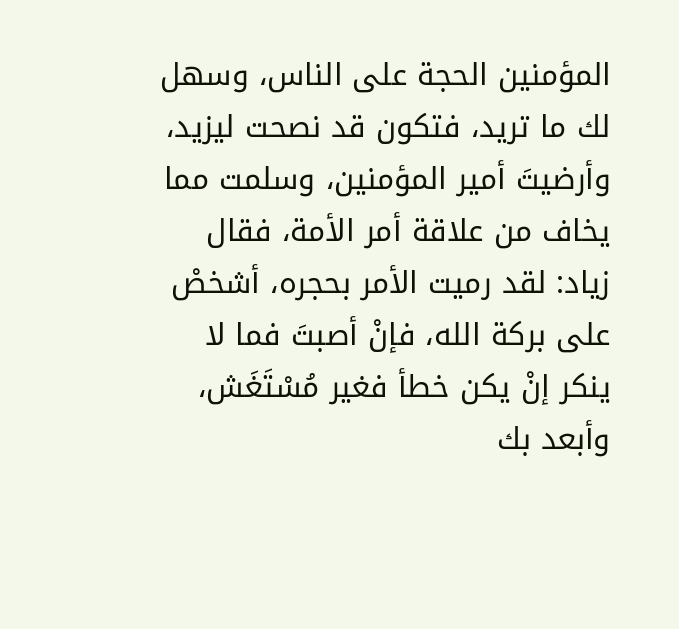المؤمنين الحجة على الناس، وسهل لك ما تريد، فتكون قد نصحت ليزيد، وأرضيتَ أمير المؤمنين، وسلمت مما يخاف من علاقة أمر الأمة، فقال زياد: لقد رميت الأمر بحجره، أشخصْ على بركة الله، فإنْ أصبتَ فما لا ينكر إنْ يكن خطأ فغير مُسْتَغَش، وأبعد بك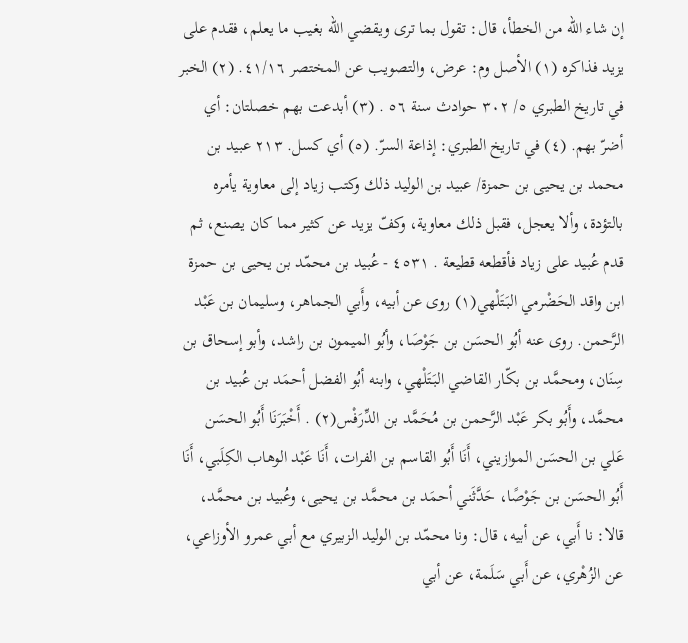إن شاء الله من الخطأ، قال: تقول بما ترى ويقضي الله بغيب ما يعلم، فقدم على يزيد فذاكره (١) الأصل وم: عرض، والتصويب عن المختصر ٤١/١٦. (٢) الخبر في تاريخ الطبري ٥/ ٣٠٢ حوادث سنة ٥٦ . (٣) أبدعت بهم خصلتان: أي أضرّ بهم. (٤) في تاريخ الطبري: إذاعة السرّ. (٥) أي کسل. ٢١٣ عبيد بن محمد بن يحيى بن حمزة/ عبيد بن الوليد ذلك وكتب زياد إلى معاوية يأمره بالتؤدة، وألا يعجل، فقبل ذلك معاوية، وكفّ يزيد عن كثير مما كان يصنع، ثم قدم عُبيد على زياد فأقطعه قطيعة . ٤٥٣١ - عُبید بن محمّد بن يحيى بن حمزة ابن واقد الحَضْرمي البَتَلْهي(١) روى عن أبيه، وأَبي الجماهر، وسليمان بن عَبْد الرَّحمن. روى عنه أبُو الحسَن بن جَوْصَا، وأبُو الميمون بن راشد، وأبو إسحاق بن سِنَان، ومحمَّد بن بكّار القاضي البَتَلْهي، وابنه أبُو الفضل أحمَد بن عُبيد بن محمَّد، وأَبُو بكر عَبْد الرَّحمن بن مُحَمَّد بن الدِّرَفْس(٢) . أَخْبَرَنَا أَبُو الحسَن عَلي بن الحسَن الموازيني، أَنَا أَبُو القاسم بن الفرات، أَنَا عَبْد الوهاب الكِلَبي، أَنَا أَبُو الحسَن بن جَوْصًا، حَدَّثَني أحمَد بن محمَّد بن يحيى، وعُبيد بن محمَّد، قالا: نا أَبي، عن أبيه، قال: ونا محمّد بن الوليد الزبيري مع أبي عمرو الأوزاعي، عن الزُهْري، عن أَبي سَلَمة، عن أبي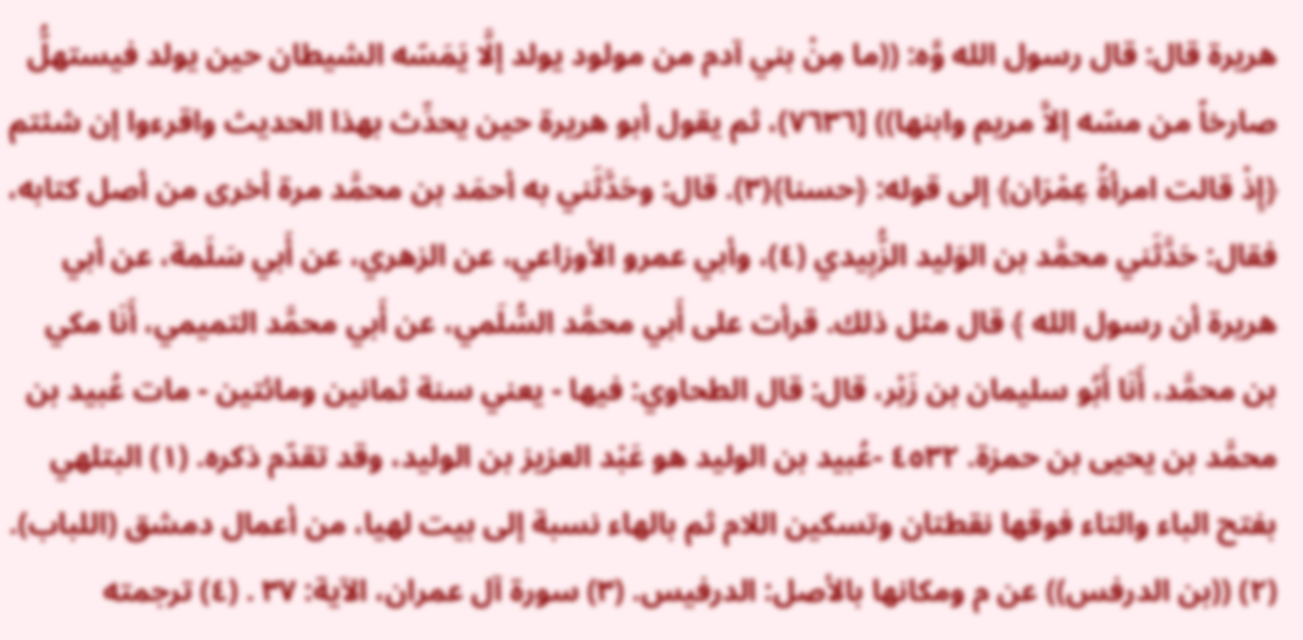هريرة قال: قال رسول الله وَّه: ((ما مِنْ بني آدم من مولود يولد إلَّا يَمَسّه الشيطان حين يولد فيستهلُّ صارخاً من مسّه إلاَّ مريم وابنها)) [٧٦٣٦)، ثم يقول أبو هريرة حين يحدِّث بهذا الحديث واقرءوا إن شئتم ﴿إِذْ قالت امرأةُ عِمْرَان﴾ إلى قوله: ﴿حسنا﴾(٣). قال: وحَدَّثَني به أحمَد بن محمَّد مرة أخرى من أصل كتابه، فقال: حَدَّثَني محمَّد بن الوَليد الزُّبِيدي (٤)، وأبي عمرو الأوزاعي، عن الزهري، عن أَبي سَلَمة، عن أبي هريرة أن رسول الله ﴾ قال مثل ذلك. قرأت على أَبي محمَّد السُّلَمي، عن أَبي محمَّد التميمي، أَنَا مكي بن محمَّد، أَنَا أَبُو سليمان بن زَبْر، قال: قال الطحاوي: فيها - يعني سنة ثمانين ومائتين - مات عُبيد بن محمَّد بن يحيى بن حمزة. ٤٥٣٢ -عُبید بن الوليد هو عَبْد العزيز بن الوليد، وقد تقدّم ذكره. (١) البتلهي بفتح الباء والتاء فوقها نقطتان وتسكين اللام ثم بالهاء نسبة إلى بيت لهيا، من أعمال دمشق (اللباب). (٢) ((بن الدرفس)) عن م ومكانها بالأصل: الدرفيس. (٣) سورة آل عمران، الآية: ٣٧ . (٤) ترجمته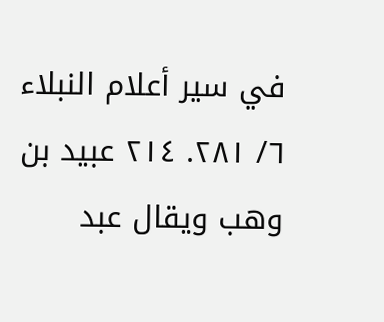في سير أعلام النبلاء ٦/ ٢٨١. ٢١٤ عبيد بن وهب ویقال عبد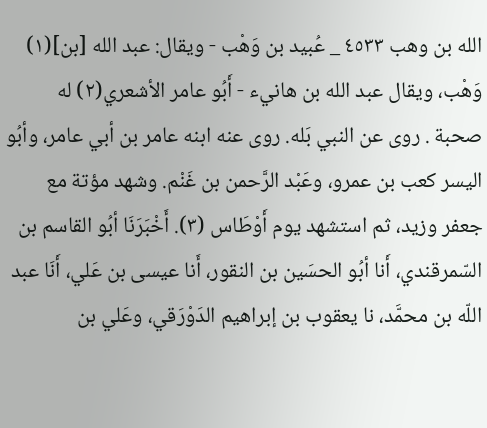الله بن وهب ٤٥٣٣ _ عُبيد بن وَهْب - ويقال: عبد الله [بن](١) وَهْب، ويقال عبد الله بن هانيء - أَبُو عامر الأشعري(٢) له صحبة . روى عن النبي بَله. روى عنه ابنه عامر بن أبي عامر، وأبُو اليسر كعب بن عمرو، وعَبْد الرَّحمن بن غَنْم. وشهد مؤتة مع جعفر وزيد، ثم استشهد يوم أَوْطَاس (٣). أَخْبَرَنَا أبُو القاسم بن السّمرقندي، أَنا أبُو الحسَين بن النقور، أَنا عيسى بن عَلي، أَنَا عبد اللّه بن محمَّد، نا يعقوب بن إبراهيم الدَوْرَقي، وعَلي بن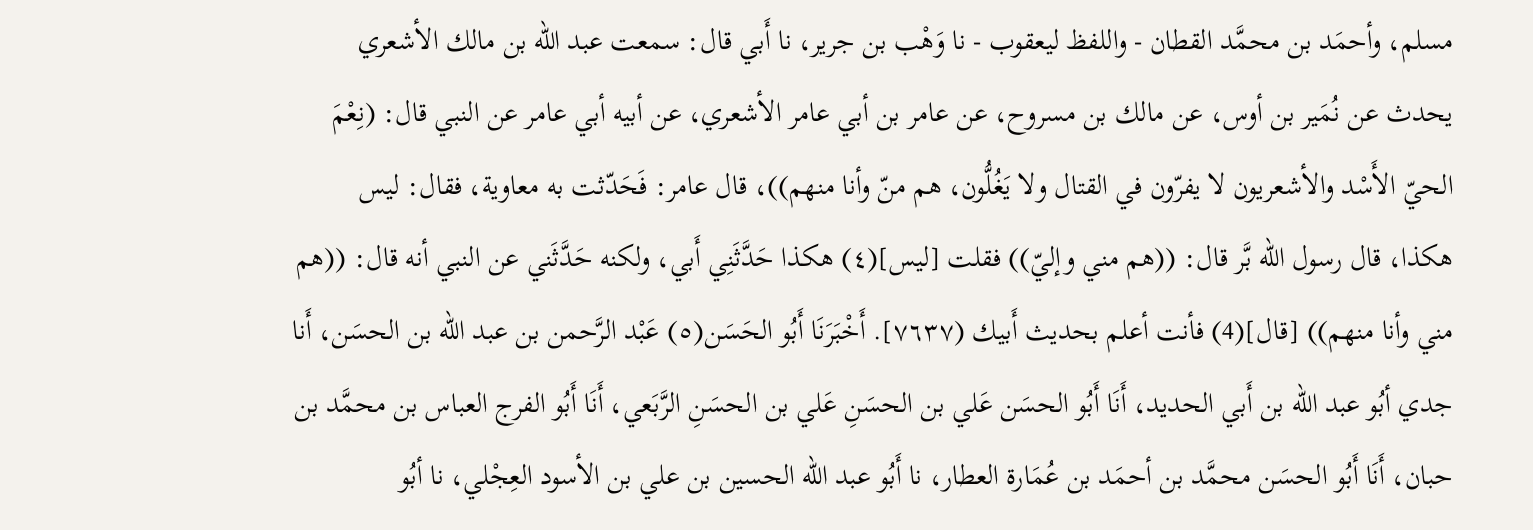مسلم، وأحمَد بن محمَّد القطان - واللفظ ليعقوب - نا وَهْب بن جرير، نا أَبي قال: سمعت عبد اللّه بن مالك الأشعري يحدث عن نُمَير بن أوس، عن مالك بن مسروح، عن عامر بن أبي عامر الأشعري، عن أبيه أبي عامر عن النبي قال: (نِعْمَ الحيّ الأَسْد والأشعريون لا يفرّون في القتال ولا يَغُلُّون، هم منّ وأنا منهم))، قال عامر: فَحَدّثت به معاوية، فقال: ليس هكذا، قال رسول الله بَّر قال: ((هم مني وإليّ)) فقلت [ليس](٤) هكذا حَدَّثَنِي أَبي، ولكنه حَدَّثَني عن النبي أنه قال: ((هم مني وأنا منهم)) [قال](4) فأنت أعلم بحديث أَبيك (٧٦٣٧]. أَخْبَرَنَا أَبُو الحَسَن(٥) عَبْد الرَّحمن بن عبد الله بن الحسَن، أَنا جدي أبُو عبد الله بن أَبي الحديد، أَنَا أَبُو الحسَن عَلي بن الحسَنِ عَلي بن الحسَنِ الرَّبَعي، أَنَا أَبُو الفرج العباس بن محمَّد بن حبان، أَنَا أَبُو الحسَن محمَّد بن أحمَد بن عُمَارة العطار، نا أَبُو عبد الله الحسين بن علي بن الأسود العِجْلي، نا أبُو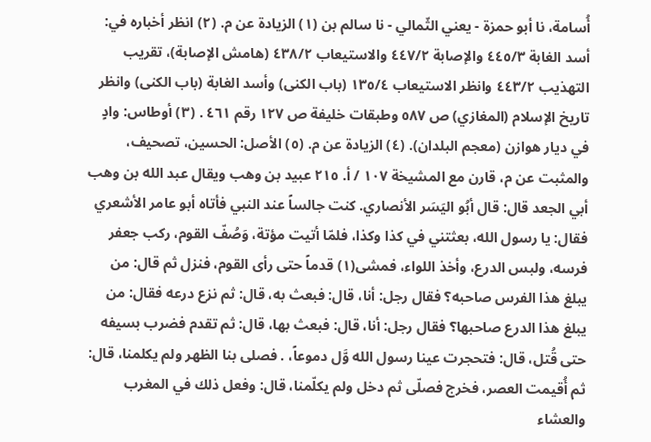أُسامة، نا أبو حمزة - يعني الثّمالي - نا سالم بن (١) الزيادة عن م. (٢) انظر أخباره في: أسد الغابة ٤٤٥/٣ والإصابة ٤٤٧/٢ والاستيعاب ٤٣٨/٢ (هامش الإصابة)، تقريب التهذيب ٤٤٣/٢ وانظر الاستيعاب ١٣٥/٤ (باب الكنى) وأسد الغابة (باب الكنى) وانظر تاريخ الإسلام (المغازي) ص ٥٨٧ وطبقات خليفة ص ١٢٧ رقم ٤٦١ . (٣) أوطاس: وادٍ في ديار هوازن (معجم البلدان). (٤) الزيادة عن م. (٥) الأصل: الحسين، تصحيف، والمثبت عن م، قارن مع المشيخة ١٠٧ / أ. ٢١٥ عبيد بن وهب ویقال عبد الله بن وهب أبي الجعد قال: قال أبُو اليَسَر الأنصاري. كنت جالساً عند النبي فأتاه أبو عامر الأشعري فقال: يا رسول الله، بعثتني في كذا وكذا، فلمّا أتيت مؤتة، وَصُفّ القوم، ركب جعفر فرسه، ولبس الدرع، وأخذ اللواء، فمشى(١) قدماً حتى رأى القوم، فنزل ثم قال: من يبلغ هذا الفرس صاحبه؟ فقال رجل: أنا، قال: فبعث به، قال: ثم نزع درعه فقال: من يبلغ هذا الدرع صاحبها؟ فقال رجل: أنا، قال: فبعث بها، قال: ثم تقدم فضرب بسيفه حتى قُتل، قال: فتحجرت عينا رسول الله وَّل دموعاً، . فصلى بنا الظهر ولم يكلمنا، قال: ثم أُقيمت العصر، فخرج فصلّى ثم دخل ولم يكلّمنا، قال: وفعل ذلك في المغرب والعشاء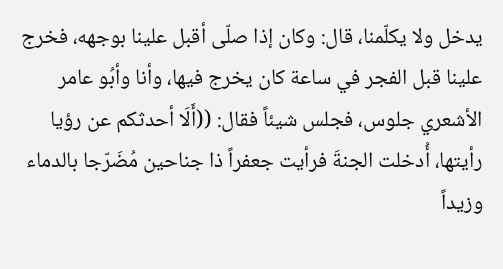يدخل ولا يكلّمنا، قال: وكان إذا صلّى أقبل علينا بوجهه، فخرج علينا قبل الفجر في ساعة كان يخرج فيها، وأنا وأبُو عامر الأشعري جلوس، فجلس شيئاً فقال: ((أَلَا أحدثكم عن رؤيا رأيتها، أُدخلت الجنةَ فرأيت جعفراً ذا جناحين مُضَرّجا بالدماء وزيداً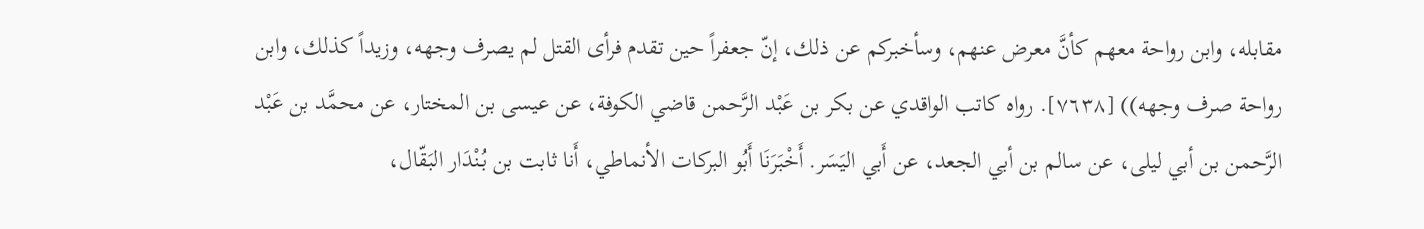مقابله، وابن رواحة معهم كأنَّ معرض عنهم، وسأخبركم عن ذلك، إنّ جعفراً حين تقدم فرأى القتل لم يصرف وجهه، وزيداً كذلك، وابن رواحة صرف وجهه)) [٧٦٣٨]. رواه كاتب الواقدي عن بكر بن عَبْد الرَّحمن قاضي الكوفة، عن عيسى بن المختار، عن محمَّد بن عَبْد الرَّحمن بن أبي ليلى، عن سالم بن أبي الجعد، عن أَبي اليَسَر. أَخْبَرَنَا أَبُو البركات الأنماطي، أَنا ثابت بن بُنْدَار البَقّال،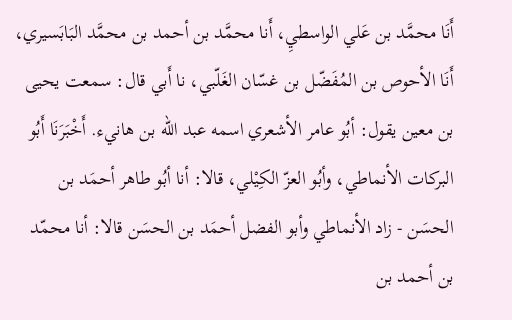أَنَا محمَّد بن عَلي الواسطيِ، أَنا محمَّد بن أحمد بن محمَّد البَابَسيري، أَنَا الأحوص بن المُفَضّل بن غسّان الغَلّبي، نا أَبي قال: سمعت يحيى بن معين يقول: أبُو عامر الأشعري اسمه عبد الله بن هانيء. أَخْبَرَنَا أَبُو البركات الأنماطي، وأبُو العزّ الكِيْلي، قالا: أنا أبُو طاهر أحمَد بن الحسَن - زاد الأنماطي وأبو الفضل أحمَد بن الحسَن قالا: أنا محمّد بن أحمد بن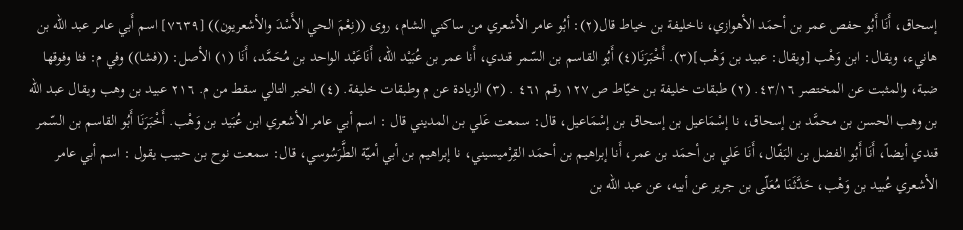إسحاق، أَنَا أَبُو حفص عمر بن أحمَد الأهوازي، ناخليفة بن خياط قال(٢): أبُو عامر الأشعري من ساكني الشام، روى ((نِعْمَ الحي الأَسْدَ والأشعريون)) [٧٦٣٩] اسم أَبي عامر عبد اللّه بن هانيء، ويقال: ابن وَهْب [ويقال: عبيد بن وَهْب](٣). أَخْبَرَنَا(٤) أَبُو القاسم بن السّمر قندي، أَنا عمر بن عُبَيْد اللّه، أَنَاعَبْد الواحد بن مُحَمَّد، أَنَا (١) الأصل: ((فشا)) وفي م: فثا وفوقها ضبة، والمثبت عن المختصر ٤٣/١٦. (٢) طبقات خليفة بن خيّاط ص ١٢٧ رقم ٤٦١ . (٣) الزيادة عن م وطبقات خليفة. (٤) الخبر التالي سقط من م. ٢١٦ عبيد بن وهب ويقال عبد الله بن وهب الحسن بن محمَّد بن إسحاق، نا إسْمَاعيل بن إسحاق بن إسْمَاعيل، قال: سمعت عَلي بن المديني قال : اسم أبي عامر الأشعري ابن عُبَيد بن وَهْب. أَخْبَرَنَا أَبُو القاسم بن السّمر قندي أيضاً، أَنَا أَبُو الفضل بن البَفّال، أَنَا عَلي بن أحمَد بن عمر، أَنا إبراهيم بن أحمَد القِرْميسيني، نا إبراهيم بن أبي أميّة الطَّرَسُوسي، قال: سمعت نوح بن حبيب يقول : اسم أبي عامر الأشعري عُبيد بن وَهْب، حَدَّثَنَا مُعَلّى بن جرير عن أبيه، عن عبد اللّه بن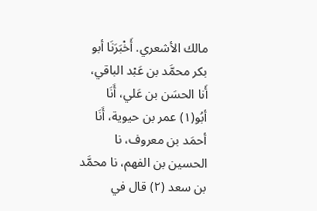مالك الأشعري. أَخْبَرَنَا أبو بكر محمَّد بن عَبْد الباقي، أَنا الحسَن بن عَلي، أَنَا أبُو(١) عمر بن حيوية، أَنَا أحمَد بن معروف، نا الحسين بن الفهم، نا محمَّد بن سعد (٢) قال في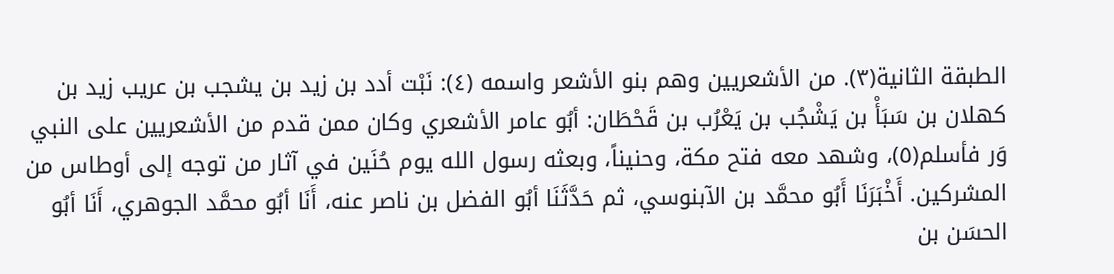الطبقة الثانية(٣). من الأشعريين وهم بنو الأشعر واسمه (٤): نَبْت أدد بن زيد بن يشجب بن عريب زيد بن كهلان بن سَبَأْ بن يَشْجُب بن يَعْرُب بن قَحْطَان: أبُو عامر الأشعري وكان ممن قدم من الأشعريين على النبي وَر فأسلم(٥)، وشهد معه فتح مكة، وحنيناً، وبعثه رسول الله يوم حُنَين في آثار من توجه إلى أوطاس من المشركين. أَخْبَرَنَا أَبُو محمَّد بن الآبنوسي، ثم حَدَّثَنَا أبُو الفضل بن ناصر عنه، أَنَا أبُو محمَّد الجوهري، أَنَا أبُو الحسَن بن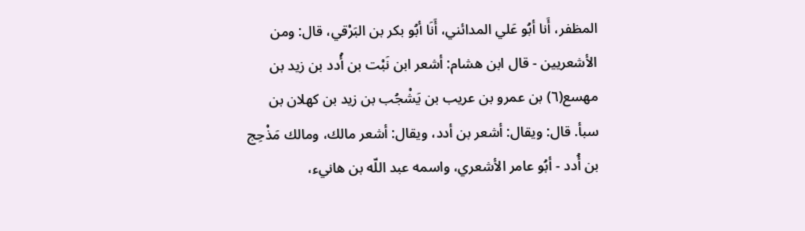المظفر، أَنا أبُو عَلي المدائني، أَنَا أبُو بكر بن البَرْقي، قال: ومن الأشعريين - قال ابن هشام: أشعر ابن نَبْت بن أُدد بن زيد بن مهسع(٦) بن عمرو بن عريب بن يَشْجُب بن زيد بن كهلان بن سبأ. قال: ويقال: أشعر بن أدد، ويقال: أشعر مالك، ومالك مَذْحِج بن أُدد - أبُو عامر الأشعري، واسمه عبد اللّه بن هانيء،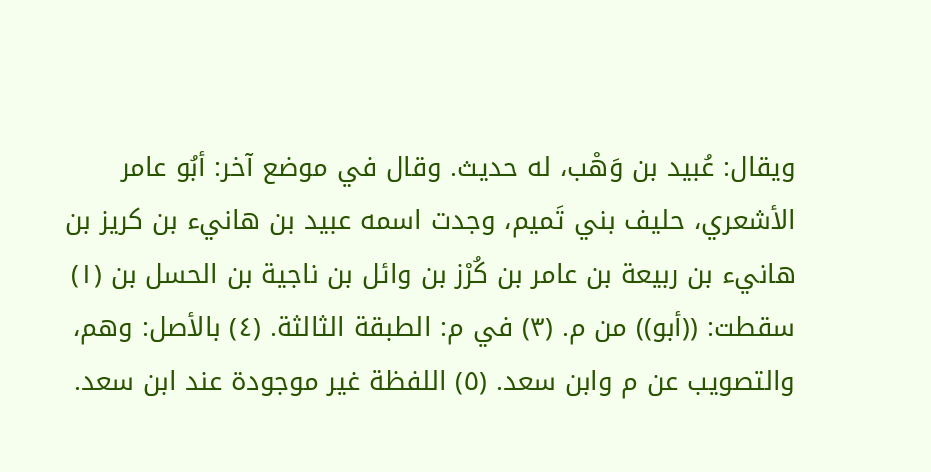ويقال: عُبيد بن وَهْب، له حديث. وقال في موضع آخر: أبُو عامر الأشعري، حليف بني تَميم، وجدت اسمه عبيد بن هانيء بن كريز بن هانيء بن ربيعة بن عامر بن كُرْز بن وائل بن ناجية بن الحسل بن (١) سقطت: ((أبو)) من م. (٣) في م: الطبقة الثالثة. (٤) بالأصل: وهم، والتصويب عن م وابن سعد. (٥) اللفظة غير موجودة عند ابن سعد.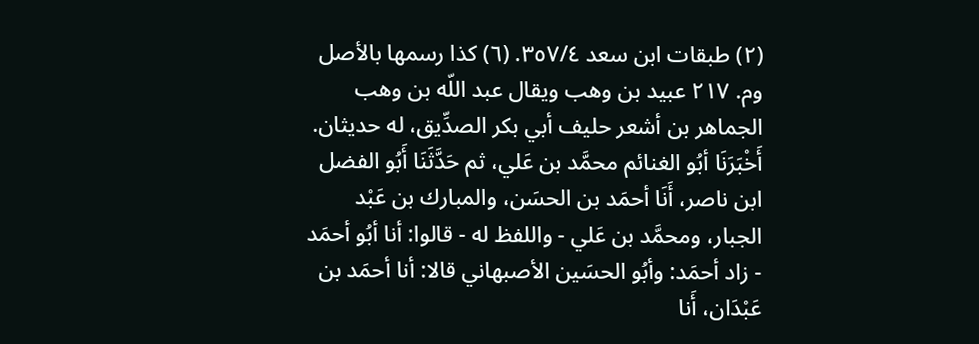(٢) طبقات ابن سعد ٣٥٧/٤. (٦) كذا رسمها بالأصل وم. ٢١٧ عبيد بن وهب ويقال عبد اللّه بن وهب الجماهر بن أشعر حليف أبي بكر الصدِّيق، له حديثان. أَخْبَرَنَا أبُو الغنائم محمَّد بن عَلي، ثم حَدَّثَنَا أَبُو الفضل ابن ناصر، أَنَا أحمَد بن الحسَن، والمبارك بن عَبْد الجبار، ومحمَّد بن عَلي - واللفظ له - قالوا: أنا أبُو أحمَد - زاد أحمَد: وأبُو الحسَين الأصبهاني قالا: أنا أحمَد بن عَبْدَان، أَنا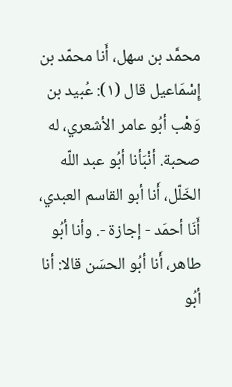محمَّد بن سهل، أَنا محمّد بن إِسْمَاعيل قال (١): عُبيد بن وَهْب أبُو عامر الأشعري، له صحبة. أنْبَأنا أبُو عبد اللّه الخَلّل، أَنا أبو القاسم العبدي، أَنَا أحمَد - إجازة -. وأنا أبُو طاهر، أَنا أبُو الحسَن قالا: أنا أبُو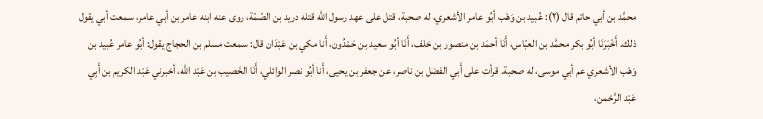محمَّد بن أبي حاتم قال (٢): عُبيد بن وَهْب أبُو عامر الأشعري، له صحبة، قتل على عهد رسول الله قتله دريد بن الصّمّة، روى عنه ابنه عامر بن أبي عامر، سمعت أبي يقول ذلك. أَخْبَرَنَا أبُو بكر محمَّد بن العبّاس، أَنَا أحمَد بن منصور بن خلف، أَنَا أبُو سعيد بن حَمْدُون، أَنا مكي بن عَبْدَان قال: سمعت مسلم بن الحجاج يقول: أبُو عامر عُبيد بن وَهْب الأشعري عم أبي موسى، له صحبة. قرأت على أَبي الفضل بن ناصر، عن جعفر بن يحيى، أَنا أبُو نصر الوائلي، أَنَا الخَصيب بن عَبْد اللّه، أخبرني عَبْد الكريم بن أَبِي عَبْد الرَّحْمن،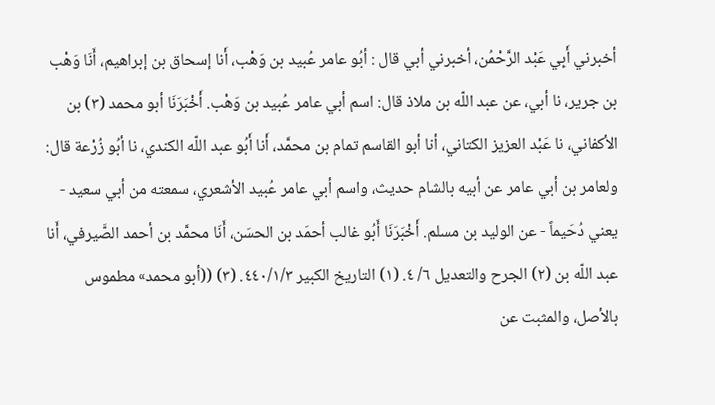أخبرني أَبِي عَبْد الرَّحْمُن، أخبرني أبي قال : أبُو عامر عُبيد بن وَهْب، أَنا إسحاق بن إبراهيم، أَنَا وَهْب بن جرير، نا أبي، عن عبد اللّه بن ملاذ قال: اسم أبي عامر عُبيد بن وَهْب. أَخْبَرَنَا أبو محمد (٣) بن الأكفاني، نا عَبْد العزيز الكتاني، أنا أبو القاسم تمام بن محمَّد، أَنا أَبُو عبد اللّه الكندي، نا أبُو زُرْعة قال: ولعامر بن أبي عامر عن أبيه بالشام حديث، واسم أبي عامر عُبيد الأشعري، سمعته من أبي سعيد - يعني دُحَيماً - عن الوليد بن مسلم. أَخْبَرَنَا أَبُو غالب أحمَد بن الحسَن، أَنَا محمَّد بن أحمد الصَّيرفي، أَنا عبد اللّه بن (٢) الجرح والتعديل ٦/ ٤. (١) التاريخ الكبير ٤٤٠/١/٣. (٣) ((أبو محمد» مطموس بالأصل، والمثبت عن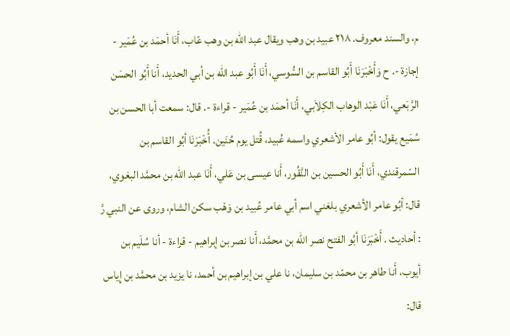م، والسند معروف. ٢١٨ عبيد بن وهب ويقال عبد الله بن وهب عّاب، أَنَا أحمَد بن عُمَير - إجازة -. ح وَأَخْبَرَنَا أَبُو القاسم بن السُّوسي، أَنَا أَبُو عبد اللّه بن أبي الحديد، أَنا أَبُو الحسَن الرَّبَعي، أَنَا عَبْد الوهاب الكِلاَبي، أَنَا أحمَد بن عُمَير - قراءة -. قال: سمعت أبا الحسن بن سُمَيع يقول: أبُو عامر الأشعري واسمه عُبيد، قُتل يوم حُنَين. أُخْبَرَنَا أبُو القاسم بن السّمرقندي، أَنَا أَبُو الحسين بن النَّقُور، أَنا عيسى بن عَلي، أَنَا عبد اللّه بن محمَّد البغوي، قال: أبُو عامر الأشعري بلغني اسم أبي عامر عُبيد بن وَهْب سكن الشام، وروى عن النبي رَّ : أحاديث . أَخْبَرَنَا أبُو الفتح نصر اللّه بن محمَّد، أَنا نصر بن إبراهيم - قراءة - أنا سُلَيم بن أيوب، أَنا طاهر بن محمّد بن سلیمان، نا علي بن إبراهيم بن أحمد، نا یزید بن محمَّد بن إِیاس قال: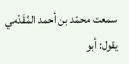سمعت محمّد بن أحمد المُقَدّمي يقول: أبو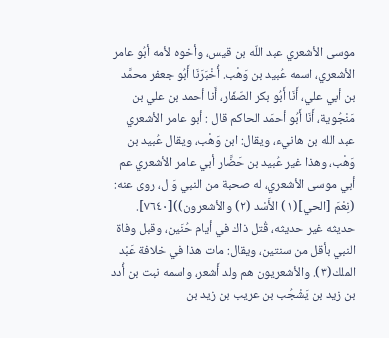موسى الأشعري عبد اللّه بن قيس، وأخوه لأمه أبُو عامر الأشعري، اسمه عُبيد بن وَهْب. أُخْبَرَنَا أَبُو جعفر محمَّد بن أبي علي، أَنَا أَبُو بكر الصّفّار، أَنا أحمد بن علي بن مَنْجُوية، أَنَا أَبُو أحمَد الحاكم قال : أبو عامر الأشعري عبد الله بن هانيء، ويقال: ابن وَهْب، ويقال عُبيد بن وَهْب، وهذا غير عُبيد بن حَضَّار أبي عامر الأشعري عم أبي موسى الأشعري، له صحبة من النبي وَ ل، روى عنه: (نِعْمَ [الحي](١) الأَسْد (٢) والأشعرون))[٧٦٤٠]. حديثه غير حديثه، قُتل ذاك في أيام حُنَين، وقبل وفاة النبي بأقل من سنتين، ويقال: مات هذا في خلافة عَبْد الملك(٣). والأشعریون هم ولد أَشعر، واسمه نبت بن أُدد بن زيد بن یَشْجُب بن عریب بن زید بن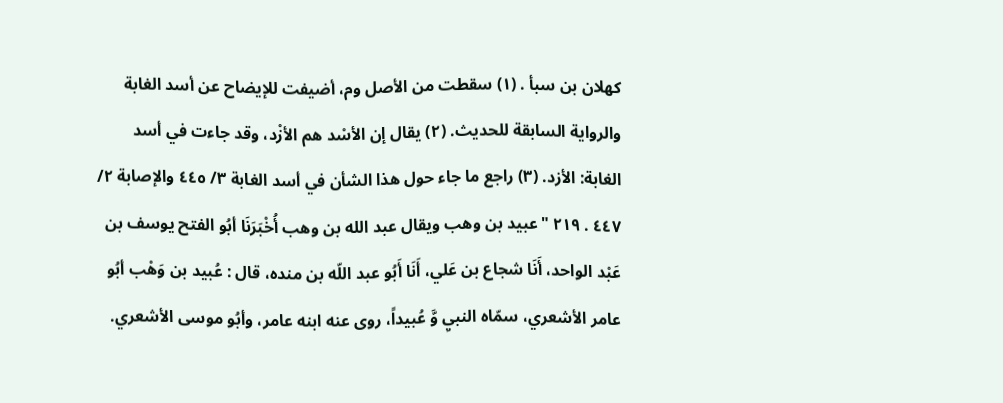کھلان بن سبأ . (١) سقطت من الأصل وم، أضيفت للإيضاح عن أسد الغابة والرواية السابقة للحديث. (٢) يقال إن الأسْد هم الأزْد، وقد جاءت في أسد الغابة: الأزد. (٣) راجع ما جاء حول هذا الشأن في أسد الغابة ٣/ ٤٤٥ والإصابة ٢/ ٤٤٧ . ٢١٩ "عبيد بن وهب ويقال عبد الله بن وهب أُخْبَرَنَا أبُو الفتح يوسف بن عَبْد الواحد، أَنَا شجاع بن عَلي، أَنَا أَبُو عبد اللّه بن منده، قال : عُبيد بن وَهْب أبُو عامر الأشعري، سمّاه النبيِ وَّ عُبيداً، روى عنه ابنه عامر، وأبُو موسى الأشعري.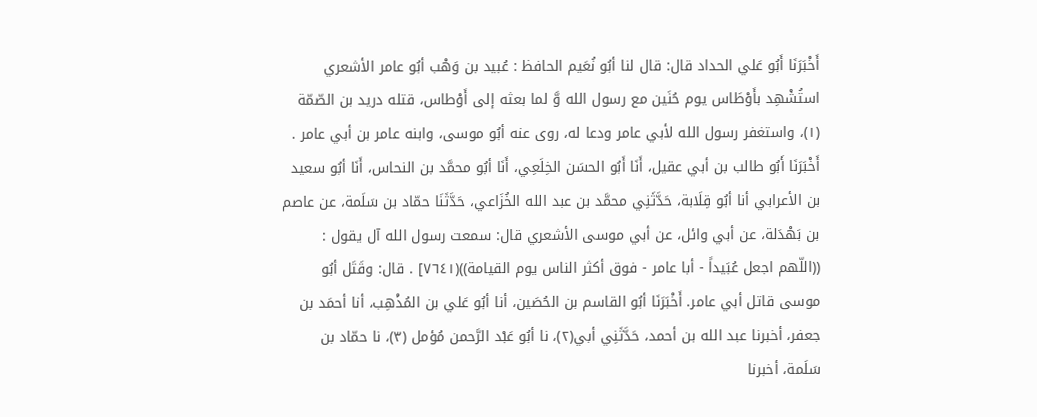أَخْبَرَنَا أَبُو عَلي الحداد قال: قال لنا أبُو نُعَيم الحافظ : عُبيد بن وَهْب أبُو عامر الأشعري استُشْهِد بأَوْطَاس يوم حُنَين مع رسول الله وَّ لما بعثه إلى أَوْطاس، قتله دريد بن الصّمّة (١)، واستغفر رسول الله لأبي عامر ودعا له، روى عنه أبُو موسى، وابنه عامر بن أبي عامر . أَخْبَرَنَا أَبُو طالب بن أبي عقيل، أَنَا أَبُو الحسَن الخِلَعِي، أَنَا أبُو محمَّد بن النحاس، أَنَا أبُو سعيد بن الأعرابي أنا أبُو قِلَابة، حَدَّثَنِي محمَّد بن عبد الله الخُزَاعي، حَدَّثَنَا حمّاد بن سَلَمة، عن عاصم بن بَهْدَلة، عن أبي وائل، عن أبي موسى الأشعري قال: سمعت رسول الله آل يقول : ((اللّهم اجعل عُبَيداً - أبا عامر - فوق أكثر الناس يوم القيامة))(٧٦٤١] . قال: وقَتَل أبُو موسى قاتل أبي عامر. أَخْبَرَنَا أبُو القاسم بن الحُصَين، أنا أبُو عَلي بن المُذْهِب، أنا أحمَد بن جعفر، أخبرنا عبد الله بن أحمد، حَدَّثَنِي أبي(٢)، نا أبُو عَبْد الرَّحمن مُؤمل (٣)، نا حمّاد بن سَلَمة، أخبرنا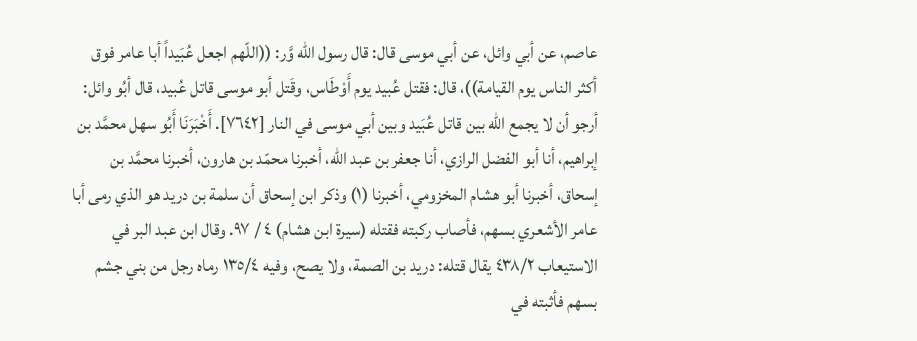عاصم، عن أبي وائل، عن أبي موسى قال: قال رسول الله وَّر: ((اللّهم اجعل عُبَيداً أبا عامر فوق أكثر الناس يوم القيامة))، قال: فقتل عُبيد يوم أَوْطَاس، وقَتل أبو موسى قاتل عُبيد، قال أبُو وائل: أرجو أن لا يجمع الله بين قاتل عُبَيد وبين أبي موسى في النار [٧٦٤٢]. أَخْبَرَنَا أَبُو سهل محمَّد بن إبراهيم، أنا أبو الفضل الرازي، أنا جعفر بن عبد الله، أخبرنا محمّد بن هارون، أخبرنا محمَّد بن إسحاق، أخبرنا أبو هشام المخزومي، أخبرنا (١) وذكر ابن إسحاق أن سلمة بن دريد هو الذي رمى أبا عامر الأشعري بسهم، فأصاب ركبته فقتله (سيرة ابن هشام) ٤ / ٩٧. وقال ابن عبد البر في الاستيعاب ٤٣٨/٢ يقال قتله: دريد بن الصمة، ولا يصح، وفيه ١٣٥/٤ رماه رجل من بني جشم بسهم فأثبته في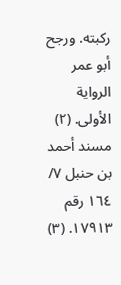ركبته. ورجح أبو عمر الرواية الأولى. (٢) مسند أحمد بن حنبل ٧/ ١٦٤ رقم ١٧٩١٣. (٣)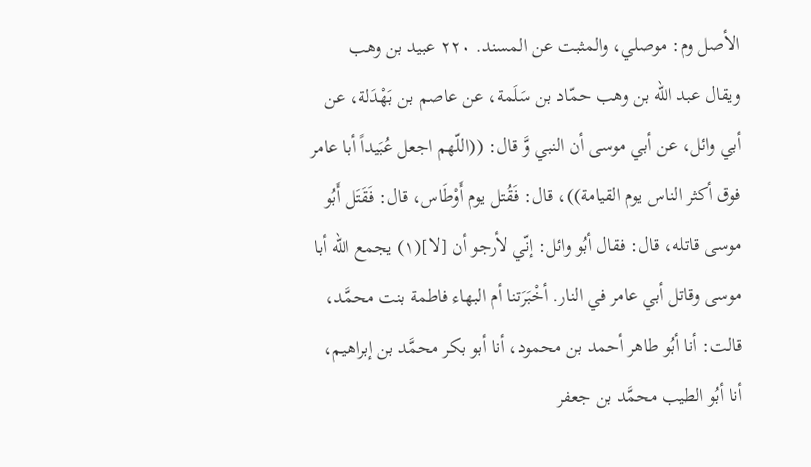الأصل وم: موصلي، والمثبت عن المسند. ٢٢٠ عبيد بن وهب ويقال عبد الله بن وهب حمّاد بن سَلَمة، عن عاصم بن بَهْدَلة، عن أبي وائل، عن أبي موسى أن النبي وَّ قال: ((اللّهم اجعل عُبَيداً أبا عامر فوق أكثر الناس يوم القيامة))، قال: فَقُتل يوم أَوْطَاس، قال: فَقَتَل أَبُو موسى قاتله، قال: فقال أبُو وائل: إنّي لأرجو أن [لا](١) يجمع الله أبا موسى وقاتل أبي عامر في النار. أخْبَرَتنا أم البهاء فاطمة بنت محمَّد، قالت: أنا أبُو طاهر أحمد بن محمود، أنا أبو بكر محمَّد بن إبراهيم، أنا أبُو الطيب محمَّد بن جعفر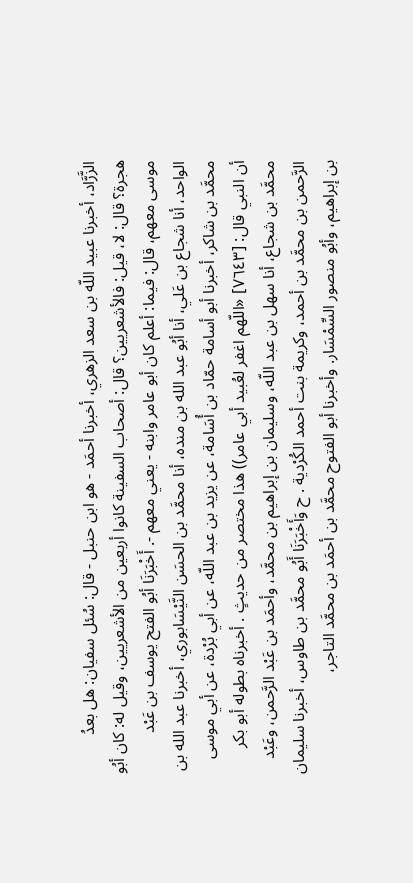الزَّرَّاد، أخبرنا عبيد اللّه بن سعد الزهري، أخبرنا أحمَد - هو ابن حنبل - قال: سُئل سفيان: هل بعدُ هجرة؟ قال: لا، قيل: فالأشعريين؟ قال: أصحاب السفينة كانوا أربعين من الأشعريين، وقيل له: كان أبُو موسى معهم، قال: فيما: أعلم كان أبو عامر وابنه - يعني معهم -. أَخْبَرَنَا أبُو الفتح يوسف بن عَبْد الواحد، أنا شجاع بن عَلي، أنا أبُو عبد الله بن منده، أنا محمَّد بن الحسَن النَّيْسَابوري، أخبرنا عبد الله بن محمَّد بن شاكر، أخبرنا أبو أسامة حمّاد بن أُسَامة، عن يزيد بن عبد اللّه، عن أبي بُرْدة، عن أبي موسى أن النبي قال: [٧٦٤٣] «اللّهم اغفر لعُبيد أبي عامر)) هذا مختصر من حديثٍ . أخبرناه بطوله أبو بكر محمَّد بن شجاع، أنا سهل بن عبد اللّه، وسليمان بن إبراهيم بن محمَّد، وأحمَد بن عَبْد الرَّحمن، وعَبْد الرَّحمن بن محمَّد بن أحمد، وكريمة بنت أحمد الكُرْدیة . ح وَأَخْبَرَنَا أَبُو محمَّد بن طاوس، أخبرنا سليمان بن إبراهيم، وأبُو منصور السِّمْسَار. وأخبرنا أبو الفتوح محمَّد بن أحمَد بن محمَّد التاجر،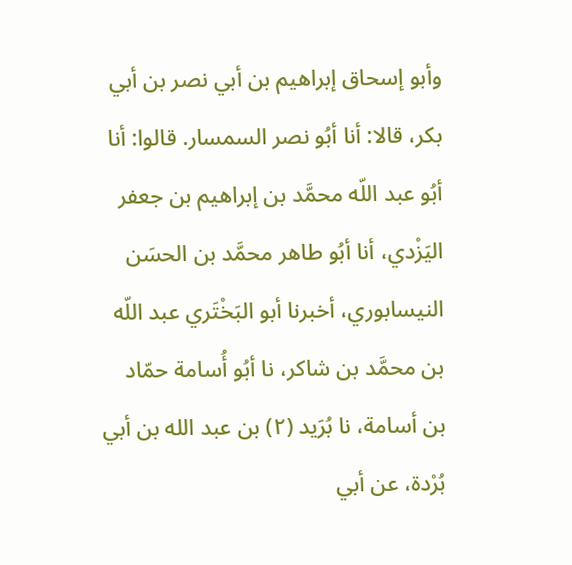وأبو إسحاق إبراهيم بن أبي نصر بن أبي بكر، قالا: أنا أبُو نصر السمسار. قالوا: أنا أبُو عبد اللّه محمَّد بن إبراهيم بن جعفر اليَزْدي، أنا أبُو طاهر محمَّد بن الحسَن النيسابوري، أخبرنا أبو البَخْتَري عبد اللّه بن محمَّد بن شاكر، نا أبُو أُسامة حمّاد بن أسامة، نا بُرَيد (٢) بن عبد الله بن أبي بُرْدة، عن أبي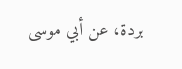بردة، عن أبي موسى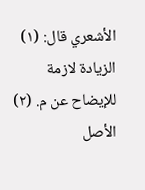الأشعري قال: (١) الزيادة لازمة للإيضاح عن م. (٢) الأصل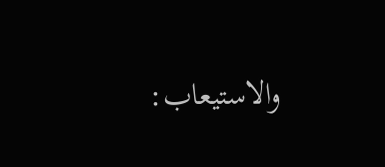والاستيعاب: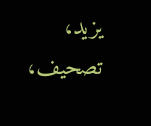يزيد، تصحيف،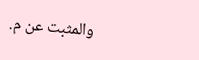والمثبت عن م.